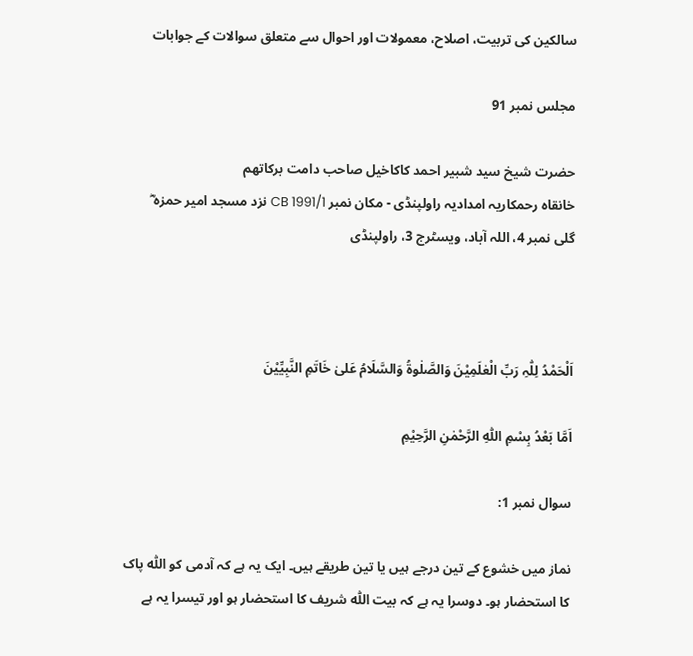سالکین کی تربیت، اصلاح، معمولات اور احوال سے متعلق سوالات کے جوابات

مجلس نمبر 91

حضرت شیخ سید شبیر احمد کاکاخیل صاحب دامت برکاتھم
خانقاہ رحمکاریہ امدادیہ راولپنڈی - مکان نمبر CB 1991/1 نزد مسجد امیر حمزہ ؓ گلی نمبر 4، اللہ آباد، ویسٹرج 3، راولپنڈی



اَلْحَمْدُ لِلّٰہِ رَبِّ الْعٰلَمِیْنَ وَالصَّلٰوۃُ وَالسَّلَامُ عَلیٰ خَاتَمِ النَّبِیِّیْنَ

اَمَّا بَعْدُ بِسْمِ اللّٰہِ الرَّحْمٰنِ الرَّحِیْمِ

سوال نمبر 1:

نماز میں خشوع کے تین درجے ہیں یا تین طریقے ہیں۔ ایک یہ ہے کہ آدمی کو اللّٰہ پاک کا استحضار ہو۔ دوسرا یہ ہے کہ بیت اللّٰہ شریف کا استحضار ہو اور تیسرا یہ ہے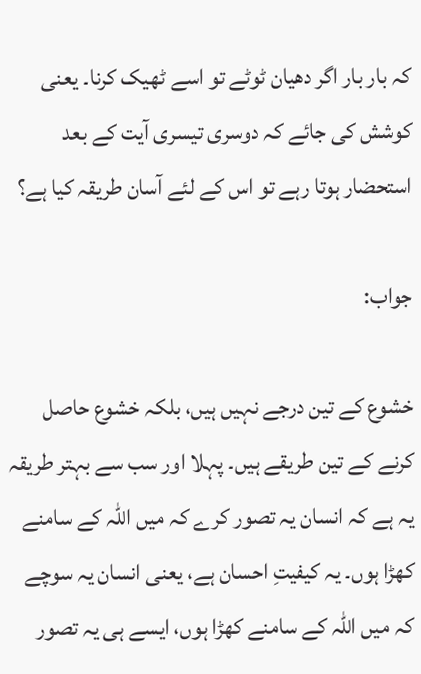کہ بار بار اگر دھیان ٹوٹے تو اسے ٹھیک کرنا۔ یعنی کوشش کی جائے کہ دوسری تیسری آیت کے بعد استحضار ہوتا رہے تو اس کے لئے آسان طریقہ کیا ہے؟

جواب:

خشوع کے تین درجے نہیں ہیں، بلکہ خشوع حاصل کرنے کے تین طریقے ہیں۔ پہلا اور سب سے بہتر طریقہ یہ ہے کہ انسان یہ تصور کرے کہ میں اللّٰہ کے سامنے کھڑا ہوں۔ یہ کیفیتِ احسان ہے، یعنی انسان یہ سوچے کہ میں اللہ کے سامنے کھڑا ہوں، ایسے ہی یہ تصور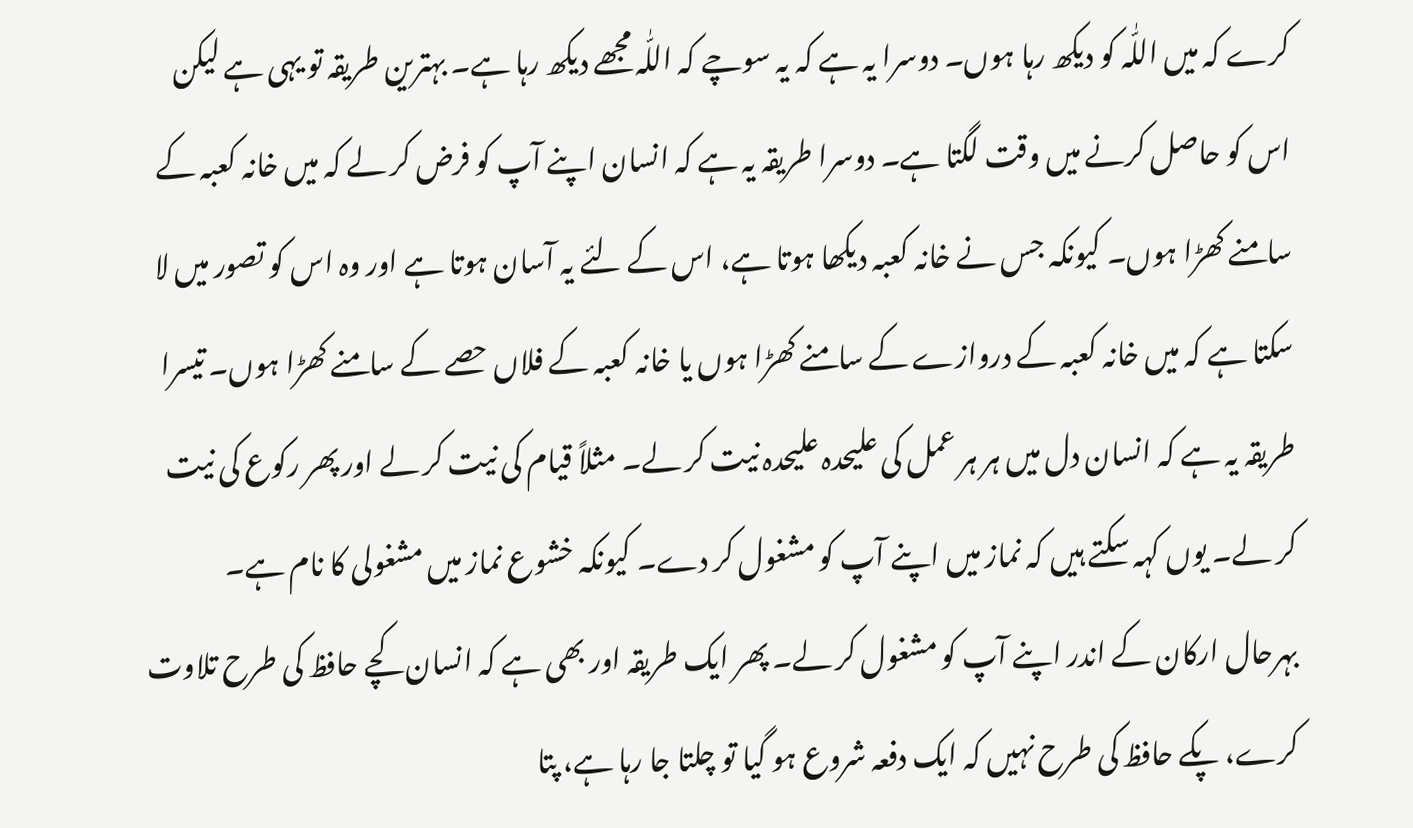کرے کہ میں اللّٰہ کو دیکھ رہا ہوں۔ دوسرا یہ ہے کہ یہ سوچے کہ اللّٰہ مجھے دیکھ رہا ہے۔ بہترین طریقہ تو یہی ہے لیکن اس کو حاصل کرنے میں وقت لگتا ہے۔ دوسرا طریقہ یہ ہے کہ انسان اپنے آپ کو فرض کر لے کہ میں خانہ کعبہ کے سامنے کھڑا ہوں۔ کیونکہ جس نے خانہ کعبہ دیکھا ہوتا ہے، اس کے لئے یہ آسان ہوتا ہے اور وہ اس کو تصور میں لا سکتا ہے کہ میں خانہ کعبہ کے دروازے کے سامنے کھڑا ہوں یا خانہ کعبہ کے فلاں حصے کے سامنے کھڑا ہوں۔ تیسرا طریقہ یہ ہے کہ انسان دل میں ہر ہر عمل کی علیحدہ علیحدہ نیت کر لے۔ مثلاً قیام کی نیت کر لے اور پھر رکوع کی نیت کر لے۔ یوں کہہ سکتے ہیں کہ نماز میں اپنے آپ کو مشغول کر دے۔ کیونکہ خشوع نماز میں مشغولی کا نام ہے۔ بہرحال ارکان کے اندر اپنے آپ کو مشغول کر لے۔ پھر ایک طریقہ اور بھی ہے کہ انسان کچے حافظ کی طرح تلاوت کرے، پکے حافظ کی طرح نہیں کہ ایک دفعہ شروع ہو گیا تو چلتا جا رہا ہے، پتا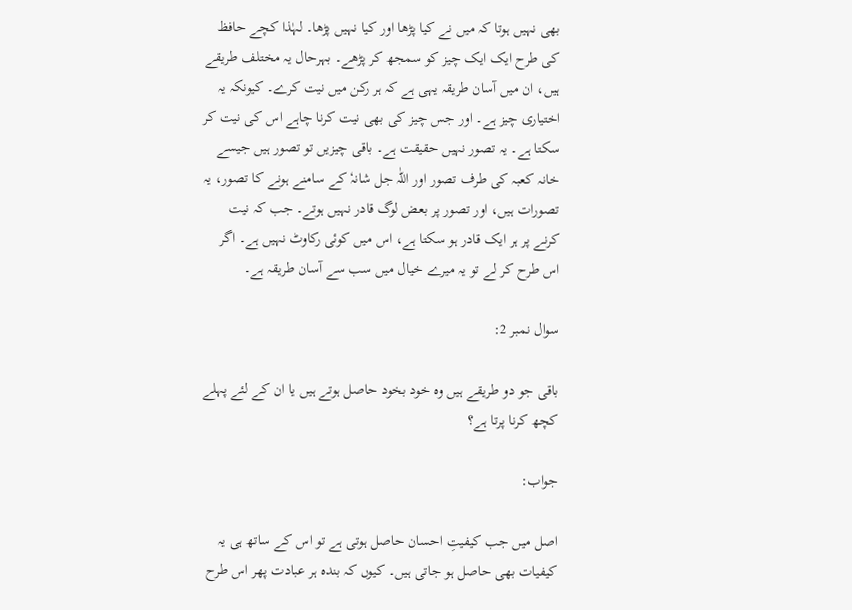بھی نہیں ہوتا کہ میں نے کیا پڑھا اور کیا نہیں پڑھا۔ لہٰذا کچے حافظ کی طرح ایک ایک چیز کو سمجھ کر پڑھے۔ بہرحال یہ مختلف طریقے ہیں، ان میں آسان طریقہ یہی ہے کہ ہر رکن میں نیت کرے۔ کیونکہ یہ اختیاری چیز ہے۔ اور جس چیز کی بھی نیت کرنا چاہے اس کی نیت کر سکتا ہے۔ یہ تصور نہیں حقیقت ہے۔ باقی چیزیں تو تصور ہیں جیسے خانہ کعبہ کی طرف تصور اور اللّٰہ جل شانہٗ کے سامنے ہونے کا تصور، یہ تصورات ہیں، اور تصور پر بعض لوگ قادر نہیں ہوتے۔ جب کہ نیت کرنے پر ہر ایک قادر ہو سکتا ہے، اس میں کوئی رکاوٹ نہیں ہے۔ اگر اس طرح کر لے تو یہ میرے خیال میں سب سے آسان طریقہ ہے۔

سوال نمبر 2:

باقی جو دو طریقے ہیں وہ خود بخود حاصل ہوتے ہیں یا ان کے لئے پہلے کچھ کرنا پرتا ہے؟

جواب:

اصل میں جب کیفیتِ احسان حاصل ہوتی ہے تو اس کے ساتھ ہی یہ کیفیات بھی حاصل ہو جاتی ہیں۔ کیوں کہ بندہ ہر عبادت پھر اس طرح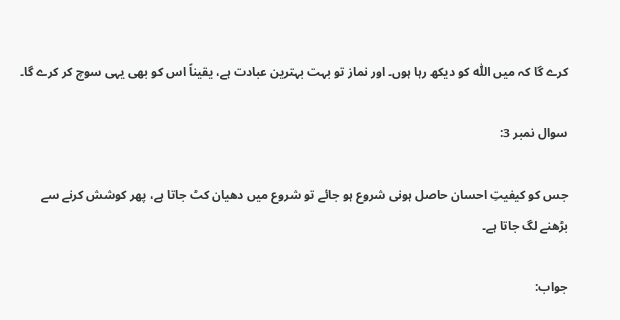کرے گا کہ میں اللّٰہ کو دیکھ رہا ہوں۔ اور نماز تو بہت بہترین عبادت ہے، یقیناً اس کو بھی یہی سوچ کر کرے گا۔

سوال نمبر 3:

جس کو کیفیتِ احسان حاصل ہونی شروع ہو جائے تو شروع میں دھیان کٹ جاتا ہے، پھر کوشش کرنے سے بڑھنے لگ جاتا ہے۔

جواب: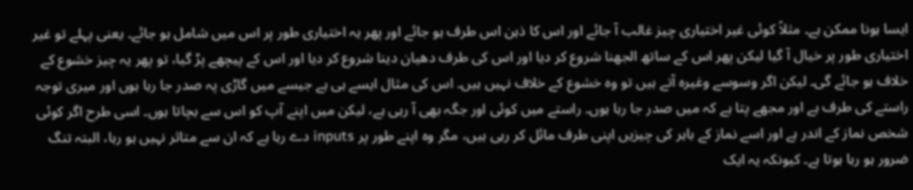ایسا ہونا ممکن ہے۔ مثلاً کوئی غیر اختیاری چیز غالب آ جائے اور اس کا ذہن اس طرف ہو جائے اور پھر یہ اختیاری طور پر اس میں شامل ہو جائے۔ یعنی پہلے تو غیر اختیاری طور پر خیال آ گیا لیکن پھر اس کے ساتھ الجھنا شروع کر دیا اور اس کی طرف دھیان دینا شروع کر دیا اور اس کے پیچھے پڑ گیا، تو پھر یہ چیز خشوع کے خلاف ہو جائے گی۔ لیکن اگر وسوسے وغیرہ آتے ہیں تو وہ خشوع کے خلاف نہیں ہیں۔ اس کی مثال ایسے ہی ہے جیسے میں گاڑی پہ صدر جا رہا ہوں اور میری توجہ راستے کی طرف ہے اور مجھے پتا ہے کہ میں صدر جا رہا ہوں۔ راستے میں کوئی اور جگہ بھی آ رہی ہے، لیکن میں اپنے آپ کو اس سے بچاتا ہوں۔ اسی طرح اگر کوئی شخص نماز کے اندر ہے اور اسے نماز کے باہر کی چیزیں اپنی طرف مائل کر رہی ہیں، مگر وہ اپنے طور پر inputs دے رہا ہے کہ ان سے متاثر نہیں ہو رہا، البتہ تنگ ضرور ہو رہا ہوتا ہے۔ کیونکہ یہ ایک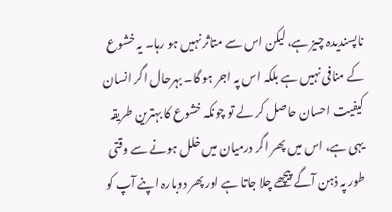ناپسندیدہ چیز ہے، لیکن اس سے متاثر نہیں ہو رہا۔ یہ خشوع کے منافی نہیں ہے بلکہ اس پہ اجر ہو گا۔ بہرحال اگر انسان کیفیت احسان حاصل کر لے تو چونکہ خشوع کا بہترین طریقہ یہی ہے، اس میں پھر اگر درمیان میں خلل ہونے سے وقتی طور پہ ذہن آگے پیچھے چلا جاتا ہے اور پھر دوبارہ اپنے آپ کو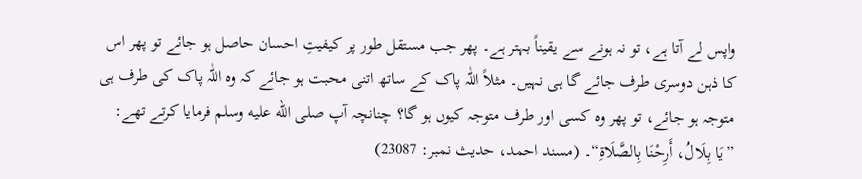واپس لے آتا ہے، تو نہ ہونے سے یقیناً بہتر ہے۔ پھر جب مستقل طور پر کیفیتِ احسان حاصل ہو جائے تو پھر اس کا ذہن دوسری طرف جائے گا ہی نہیں۔ مثلاً اللّٰہ پاک کے ساتھ اتنی محبت ہو جائے کہ وہ اللّٰہ پاک کی طرف ہی متوجہ ہو جائے، تو پھر وہ کسی اور طرف متوجہ کیوں ہو گا؟ چنانچہ آپ صلى الله عليه وسلم فرمایا کرتے تھے: ”يَا بِلَالُ، أَرِحْنَا بِالصَّلَاةِ“۔ (مسند احمد، حدیث نمبر: 23087)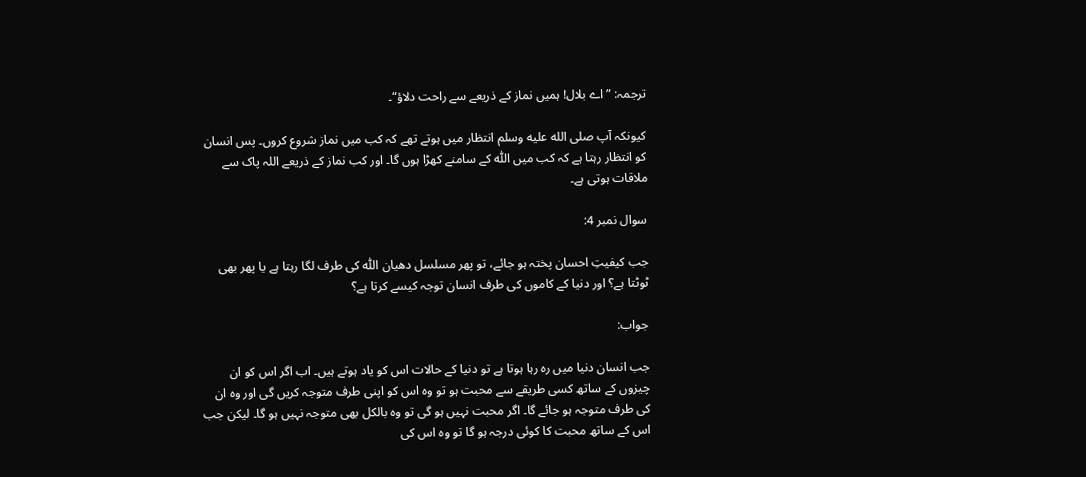ترجمہ: ”اے بلال! ہمیں نماز کے ذریعے سے راحت دلاؤ“۔

کیونکہ آپ صلى الله عليه وسلم انتظار میں ہوتے تھے کہ کب میں نماز شروع کروں۔ پس انسان کو انتظار رہتا ہے کہ کب میں اللّٰہ کے سامنے کھڑا ہوں گا۔ اور کب نماز کے ذریعے اللہ پاک سے ملاقات ہوتی ہے۔

سوال نمبر 4:

جب کیفیتِ احسان پختہ ہو جائے، تو پھر مسلسل دھیان اللّٰہ کی طرف لگا رہتا ہے یا پھر بھی ٹوٹتا ہے؟ اور دنیا کے کاموں کی طرف انسان توجہ کیسے کرتا ہے؟

جواب:

جب انسان دنیا میں رہ رہا ہوتا ہے تو دنیا کے حالات اس کو یاد ہوتے ہیں۔ اب اگر اس کو ان چیزوں کے ساتھ کسی طریقے سے محبت ہو تو وہ اس کو اپنی طرف متوجہ کریں گی اور وہ ان کی طرف متوجہ ہو جائے گا۔ اگر محبت نہیں ہو گی تو وہ بالکل بھی متوجہ نہیں ہو گا۔ لیکن جب اس کے ساتھ محبت کا کوئی درجہ ہو گا تو وہ اس کی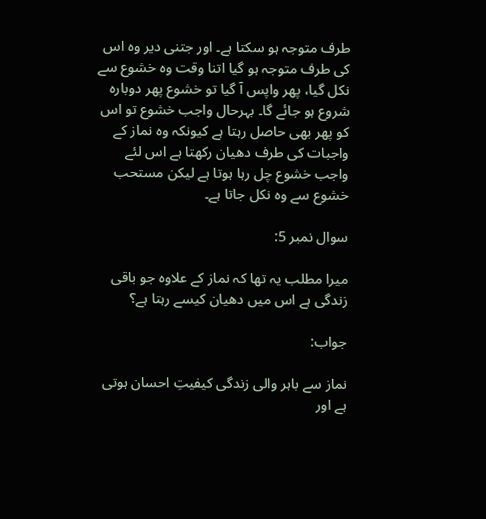طرف متوجہ ہو سکتا ہے۔ اور جتنی دیر وہ اس کی طرف متوجہ ہو گیا اتنا وقت وہ خشوع سے نکل گیا، پھر واپس آ گیا تو خشوع پھر دوبارہ شروع ہو جائے گا۔ بہرحال واجب خشوع تو اس کو پھر بھی حاصل رہتا ہے کیونکہ وہ نماز کے واجبات کی طرف دھیان رکھتا ہے اس لئے واجب خشوع چل رہا ہوتا ہے لیکن مستحب خشوع سے وہ نکل جاتا ہے۔

سوال نمبر 5:

میرا مطلب یہ تھا کہ نماز کے علاوہ جو باقی زندگی ہے اس میں دھیان کیسے رہتا ہے؟

جواب:

نماز سے باہر والی زندگی کیفیتِ احسان ہوتی ہے اور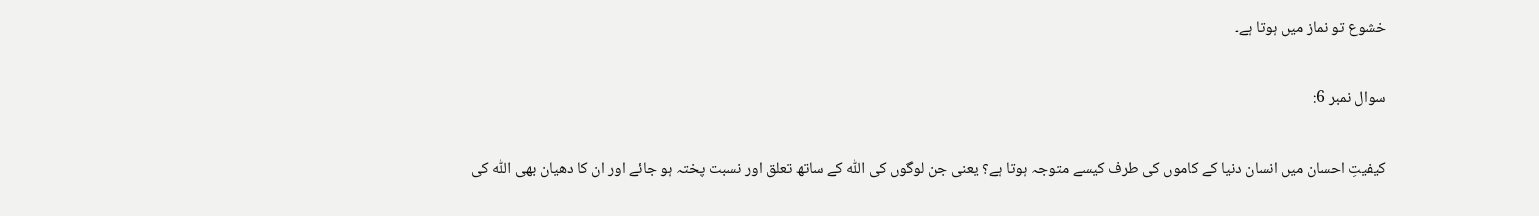خشوع تو نماز میں ہوتا ہے۔

سوال نمبر 6:

کیفیتِ احسان میں انسان دنیا کے کاموں کی طرف کیسے متوجہ ہوتا ہے؟ یعنی جن لوگوں کی اللّٰہ کے ساتھ تعلق اور نسبت پختہ ہو جائے اور ان کا دھیان بھی اللّٰہ کی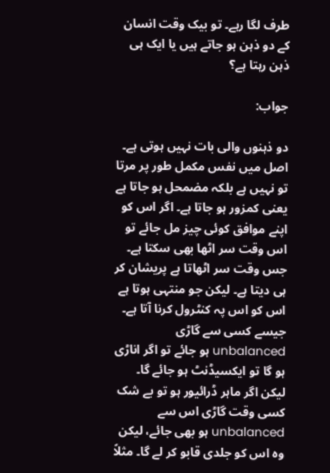طرف لگا رہے۔ تو بیک وقت انسان کے دو ذہن ہو جاتے ہیں یا ایک ہی ذہن رہتا ہے؟

جواب:

دو ذہنوں والی بات نہیں ہوتی ہے۔ اصل میں نفس مکمل طور پر مرتا تو نہیں ہے بلکہ مضمحل ہو جاتا ہے یعنی کمزور ہو جاتا ہے۔ اگر اس کو اپنے موافق کوئی چیز مل جائے تو اس وقت سر اٹھا بھی سکتا ہے۔ جس وقت سر اٹھاتا ہے پریشان کر ہی دیتا ہے۔ لیکن جو منتہی ہوتا ہے اس کو اس پہ کنٹرول کرنا آتا ہے۔ جیسے کسی سے گاڑی unbalanced ہو جائے تو اگر اناڑی ہو گا تو ایکسیڈنٹ ہو جائے گا۔ لیکن اگر ماہر ڈرائیور ہو تو بے شک کسی وقت گاڑی اس سے unbalanced ہو بھی جائے، لیکن وہ اس کو جلدی قابو کر لے گا۔ مثلاً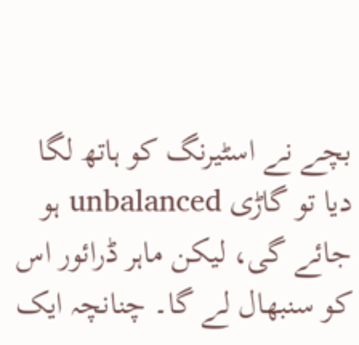بچے نے اسٹیرنگ کو ہاتھ لگا دیا تو گاڑی unbalanced ہو جائے گی، لیکن ماہر ڈرائور اس کو سنبھال لے گا۔ چنانچہ ایک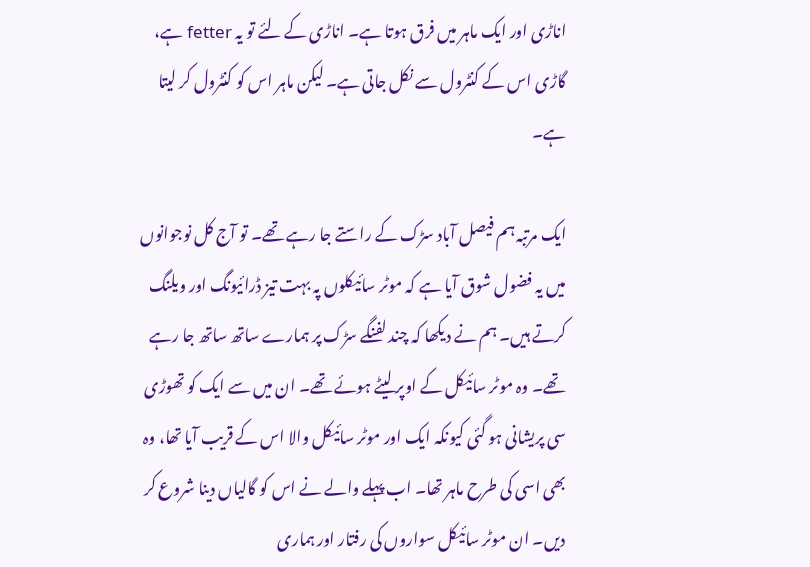اناڑی اور ایک ماہر میں فرق ہوتا ہے۔ اناڑی کے لئے تو یہ fetter ہے، گاڑی اس کے کنٹرول سے نکل جاتی ہے۔ لیکن ماہر اس کو کنٹرول کر لیتا ہے۔

ایک مرتبہ ہم فیصل آباد سڑک کے راستے جا رہے تھے۔ تو آج کل نوجوانوں میں یہ فضول شوق آیا ہے کہ موٹر سائیکلوں پہ بہت تیز ڈرائیونگ اور ویلنگ کرتے ہیں۔ ہم نے دیکھا کہ چند لفنگے سڑک پر ہمارے ساتھ ساتھ جا رہے تھے۔ وہ موٹر سائیکل کے اوپر لیٹے ہوئے تھے۔ ان میں سے ایک کو تھوڑی سی پریشانی ہو گئی کیونکہ ایک اور موٹر سائیکل والا اس کے قریب آیا تھا، وہ بھی اسی کی طرح ماہر تھا۔ اب پہلے والے نے اس کو گالیاں دینا شروع کر دیں۔ ان موٹر سائیکل سواروں کی رفتار اور ہماری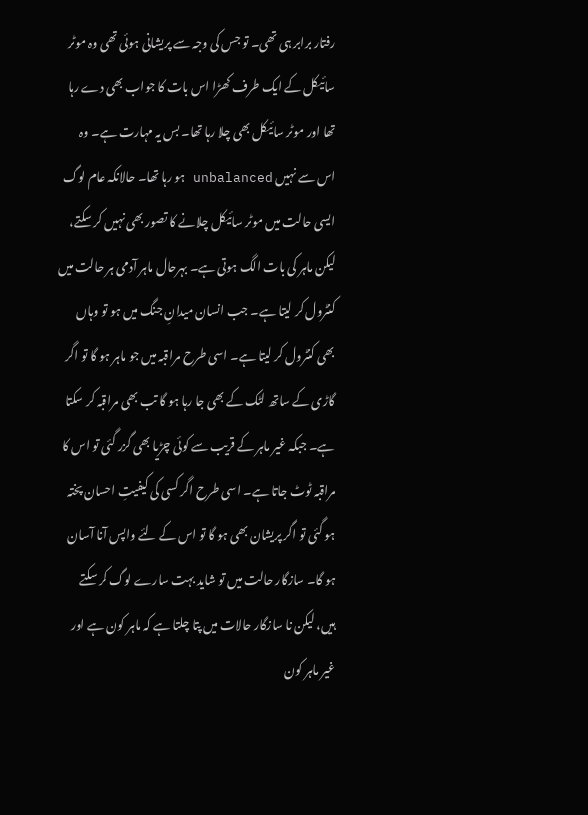رفتار برابر ہی تھی۔ تو جس کی وجہ سے پریشانی ہوئی تھی وہ موٹر سائیکل کے ایک طرف کھڑا اس بات کا جواب بھی دے رہا تھا اور موٹر سائیکل بھی چلا رہا تھا۔ بس یہ مہارت ہے۔ وہ اس سے نہیں unbalanced ہو رہا تھا۔ حالانکہ عام لوگ ایسی حالت میں موٹر سائیکل چلانے کا تصور بھی نہیں کر سکتے، لیکن ماہر کی بات الگ ہوتی ہے۔ بہرحال ماہر آدمی ہر حالت میں کنٹرول کر لیتا ہے۔ جب انسان میدانِ جنگ میں ہو تو وہاں بھی کنٹرول کر لیتا ہے۔ اسی طرح مراقبہ میں جو ماہر ہو گا تو اگر گاڑی کے ساتھ لٹک کے بھی جا رہا ہو گا تب بھی مراقبہ کر سکتا ہے۔ جبکہ غیر ماہر کے قریب سے کوئی چڑیا بھی گزر گئی تو اس کا مراقبہ ٹوٹ جاتا ہے۔ اسی طرح اگر کسی کی کیفیتِ احسان پختہ ہو گئی تو اگر پریشان بھی ہو گا تو اس کے لئے واپس آنا آسان ہو گا۔ سازگار حالت میں تو شاید بہت سارے لوگ کر سکتے ہیں، لیکن نا سازگار حالات میں پتا چلتا ہے کہ ماہر کون ہے اور غیر ماہر کون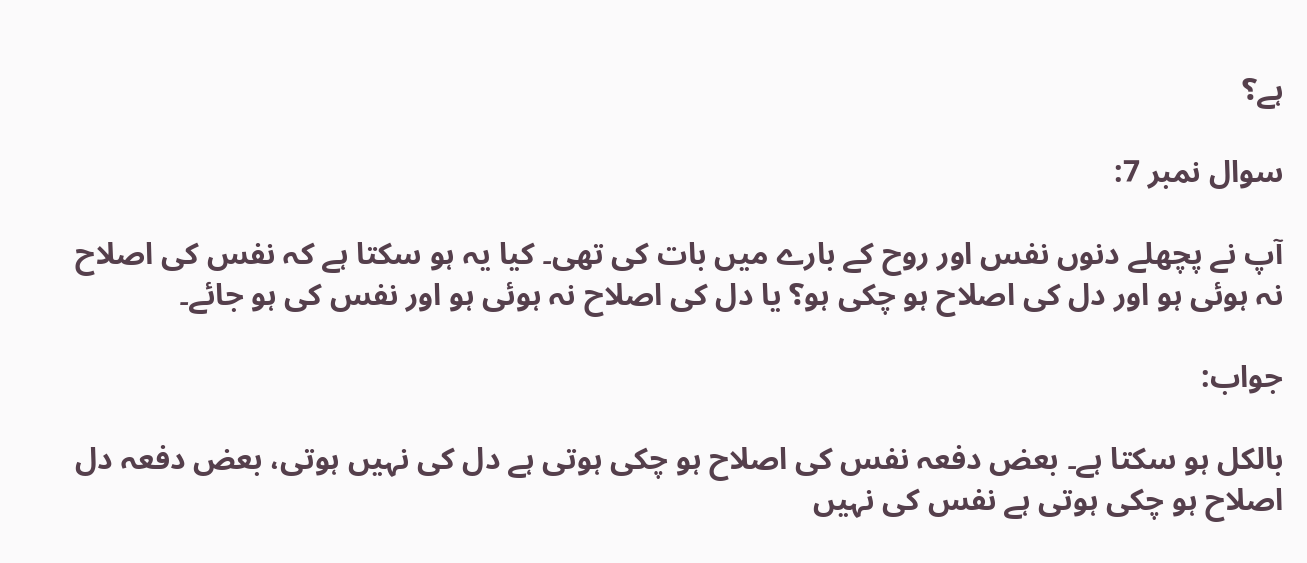ہے؟

سوال نمبر 7:

آپ نے پچھلے دنوں نفس اور روح کے بارے میں بات کی تھی۔ کیا یہ ہو سکتا ہے کہ نفس کی اصلاح نہ ہوئی ہو اور دل کی اصلاح ہو چکی ہو؟ یا دل کی اصلاح نہ ہوئی ہو اور نفس کی ہو جائے۔

جواب:

بالکل ہو سکتا ہے۔ بعض دفعہ نفس کی اصلاح ہو چکی ہوتی ہے دل کی نہیں ہوتی، بعض دفعہ دل اصلاح ہو چکی ہوتی ہے نفس کی نہیں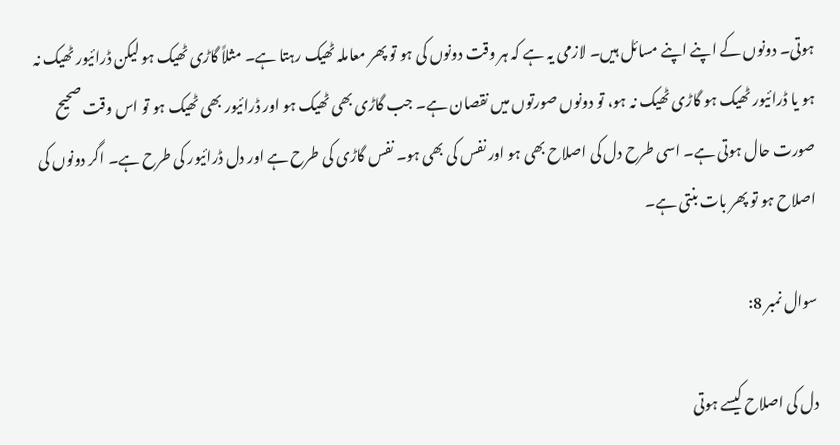ہوتی۔ دونوں کے اپنے اپنے مسائل ہیں۔ لازمی یہ ہے کہ ہر وقت دونوں کی ہو تو پھر معاملہ ٹھیک رہتا ہے۔ مثلاً گاڑی ٹھیک ہو لیکن ڈرائیور ٹھیک نہ ہو یا ڈرائیور ٹھیک ہو گاڑی ٹھیک نہ ہو، تو دونوں صورتوں میں نقصان ہے۔ جب گاڑی بھی ٹھیک ہو اور ڈرائیور بھی ٹھیک ہو تو اس وقت صحیح صورت حال ہوتی ہے۔ اسی طرح دل کی اصلاح بھی ہو اور نفس کی بھی ہو۔ نفس گاڑی کی طرح ہے اور دل ڈرائیور کی طرح ہے۔ اگر دونوں کی اصلاح ہو تو پھر بات بنتی ہے۔

سوال نمبر 8:

دل کی اصلاح کیسے ہوتی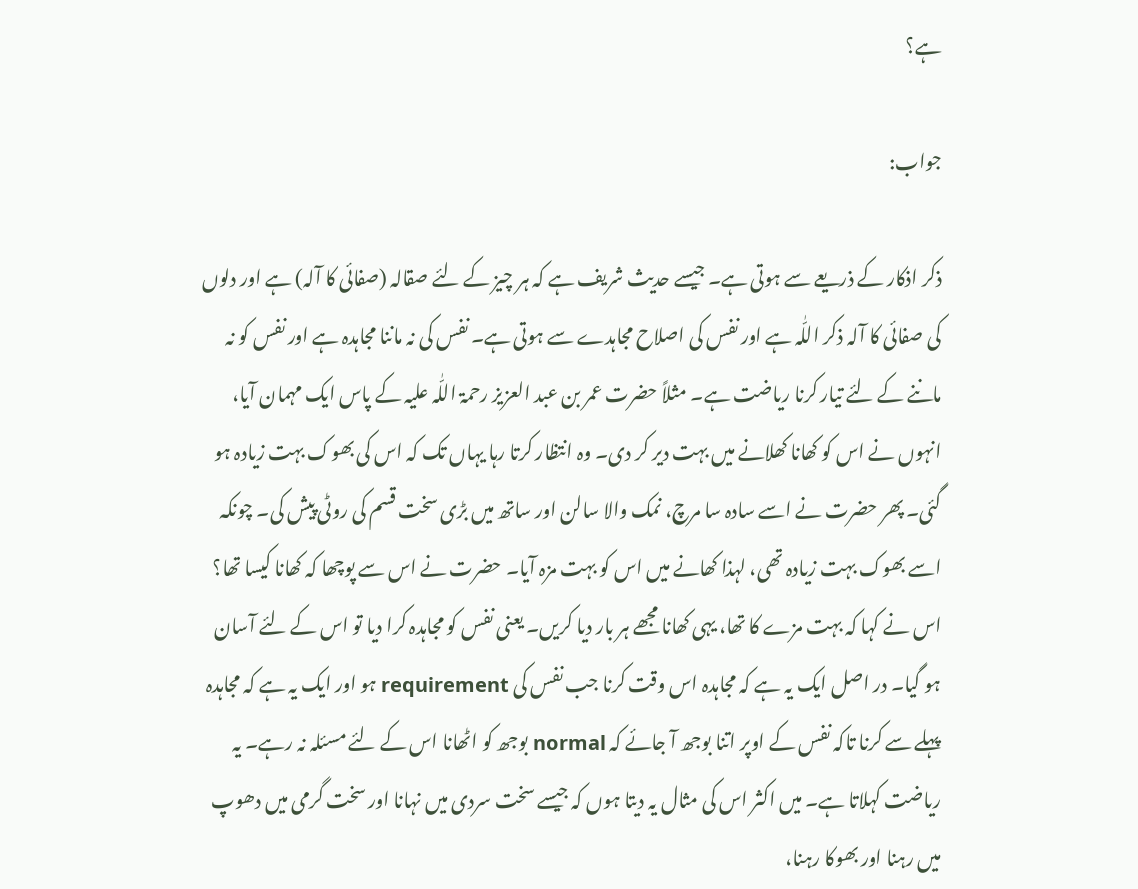ہے؟

جواب:

ذکر اذکار کے ذریعے سے ہوتی ہے۔ جیسے حدیث شریف ہے کہ ہر چیز کے لئے صقالہ (صفائی کا آلہ) ہے اور دلوں کی صفائی کا آلہ ذکر اللّٰہ ہے اور نفس کی اصلاح مجاہدے سے ہوتی ہے۔ نفس کی نہ ماننا مجاہدہ ہے اور نفس کو نہ ماننے کے لئے تیار کرنا ریاضت ہے۔ مثلاً حضرت عمر بن عبد العزیز رحمۃ اللّٰہ علیہ کے پاس ایک مہمان آیا، انہوں نے اس کو کھانا کھلانے میں بہت دیر کر دی۔ وہ انتظار کرتا رہا یہاں تک کہ اس کی بھوک بہت زیادہ ہو گئی۔ پھر حضرت نے اسے سادہ سا مرچ، نمک والا سالن اور ساتھ میں بڑی سخت قسم کی روٹی پیش کی۔ چونکہ اسے بھوک بہت زیادہ تھی، لہذا کھانے میں اس کو بہت مزہ آیا۔ حضرت نے اس سے پوچھا کہ کھانا کیسا تھا؟ اس نے کہا کہ بہت مزے کا تھا، یہی کھانا مجھے ہر بار دیا کریں۔ یعنی نفس کو مجاہدہ کرا دیا تو اس کے لئے آسان ہو گیا۔ در اصل ایک یہ ہے کہ مجاہدہ اس وقت کرنا جب نفس کی requirement ہو اور ایک یہ ہے کہ مجاہدہ پہلے سے کرنا تاکہ نفس کے اوپر اتنا بوجھ آ جائے کہ normal بوجھ کو اٹھانا اس کے لئے مسئلہ نہ رہے۔ یہ ریاضت کہلاتا ہے۔ میں اکثر اس کی مثال یہ دیتا ہوں کہ جیسے سخت سردی میں نہانا اور سخت گرمی میں دھوپ میں رہنا اور بھوکا رہنا،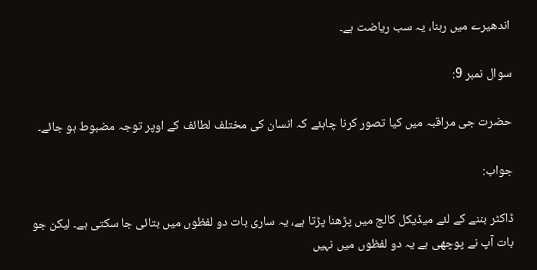اندھیرے میں رہنا، یہ سب ریاضت ہے۔

سوال نمبر 9:

حضرت جی مراقبہ میں کیا تصور کرنا چاہئے کہ انسان کی مختلف لطائف کے اوپر توجہ مضبوط ہو جائے۔

جواب:

ڈاکٹر بننے کے لئے میڈیکل کالج میں پڑھنا پڑتا ہے، یہ ساری بات دو لفظوں میں بتائی جا سکتی ہے۔ لیکن جو بات آپ نے پوچھی ہے یہ دو لفظوں میں نہیں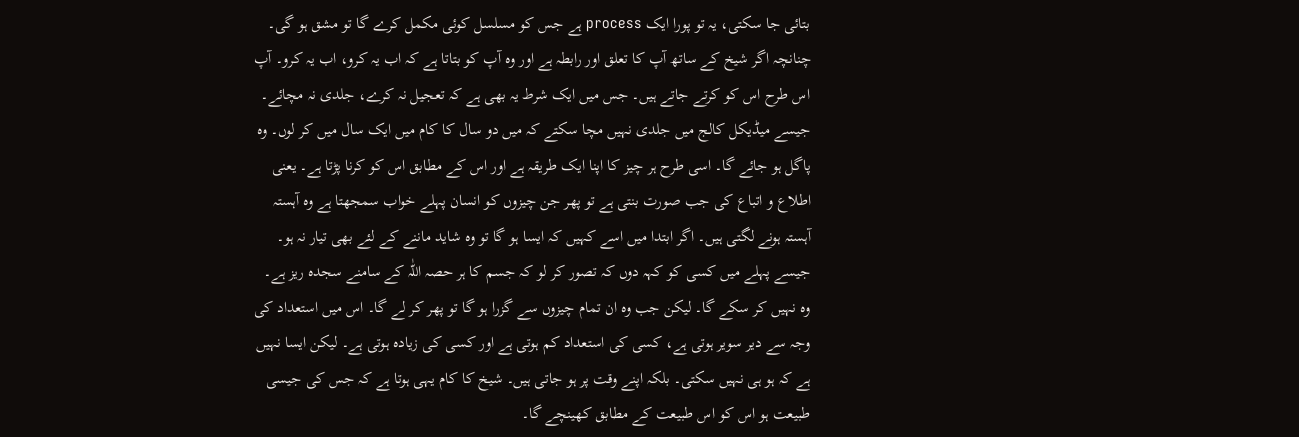بتائی جا سکتی، یہ تو پورا ایک process ہے جس کو مسلسل کوئی مکمل کرے گا تو مشق ہو گی۔ چنانچہ اگر شیخ کے ساتھ آپ کا تعلق اور رابطہ ہے اور وہ آپ کو بتاتا ہے کہ اب یہ کرو، اب یہ کرو۔ آپ اس طرح اس کو کرتے جاتے ہیں۔ جس میں ایک شرط یہ بھی ہے کہ تعجیل نہ کرے، جلدی نہ مچائے۔ جیسے میڈیکل کالج میں جلدی نہیں مچا سکتے کہ میں دو سال کا کام میں ایک سال میں کر لوں۔ وہ پاگل ہو جائے گا۔ اسی طرح ہر چیز کا اپنا ایک طریقہ ہے اور اس کے مطابق اس کو کرنا پڑتا ہے۔ یعنی اطلاع و اتباع کی جب صورت بنتی ہے تو پھر جن چیزوں کو انسان پہلے خواب سمجھتا ہے وہ آہستہ آہستہ ہونے لگتی ہیں۔ اگر ابتدا میں اسے کہیں کہ ایسا ہو گا تو وہ شاید ماننے کے لئے بھی تیار نہ ہو۔ جیسے پہلے میں کسی کو کہہ دوں کہ تصور کر لو کہ جسم کا ہر حصہ اللّٰہ کے سامنے سجدہ ریز ہے۔ وہ نہیں کر سکے گا۔ لیکن جب وہ ان تمام چیزوں سے گزرا ہو گا تو پھر کر لے گا۔ اس میں استعداد کی وجہ سے دیر سویر ہوتی ہے، کسی کی استعداد کم ہوتی ہے اور کسی کی زیادہ ہوتی ہے۔ لیکن ایسا نہیں ہے کہ ہو ہی نہیں سکتی۔ بلکہ اپنے وقت پر ہو جاتی ہیں۔ شیخ کا کام یہی ہوتا ہے کہ جس کی جیسی طبیعت ہو اس کو اس طبیعت کے مطابق کھینچے گا۔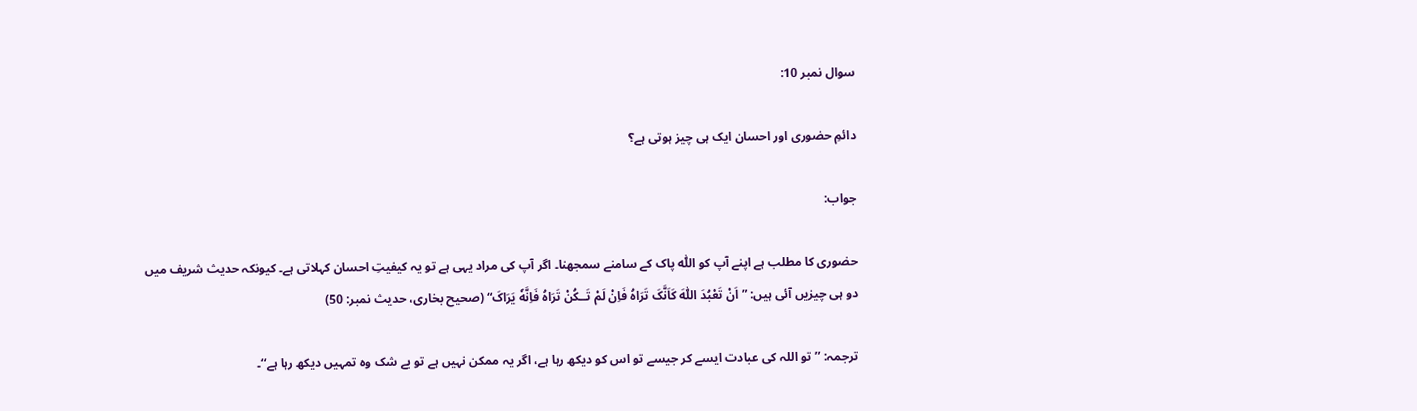سوال نمبر 10:

دائمِ حضوری اور احسان ایک ہی چیز ہوتی ہے؟

جواب:

حضوری کا مطلب ہے اپنے آپ کو اللّٰہ پاک کے سامنے سمجھنا۔ اگر آپ کی مراد یہی ہے تو یہ کیفیتِ احسان کہلاتی ہے۔ کیونکہ حدیث شریف میں دو ہی چیزیں آئی ہیں: ”اَنْ تَعْبُدَ اللّٰهَ کَاَنَّکَ تَرَاہُ فَاِنْ لَمْ تَــکُنْ تَرَاہُ فَاِنَّهٗ یَرَاکَ“ (صحیح بخاری، حدیث نمبر: 50)

ترجمہ: ’’تو اللہ کی عبادت ایسے کر جیسے تو اس کو دیکھ رہا ہے، اگر یہ ممکن نہیں ہے تو بے شک وہ تمہیں دیکھ رہا ہے‘‘۔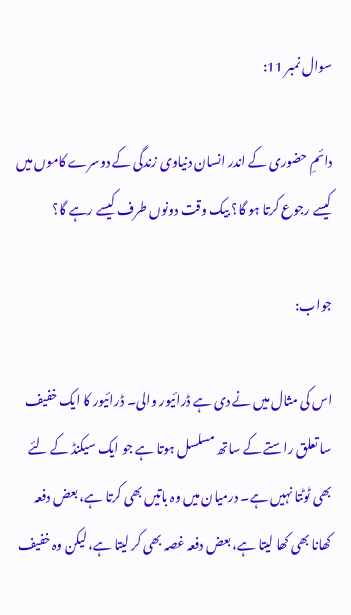سوال نمبر 11:

دائمِ حضوری کے اندر انسان دنیاوی زندگی کے دوسرے کاموں میں کیسے رجوع کرتا ہو گا؟ بیک وقت دونوں طرف کیسے رہے گا؟

جواب:

اس کی مثال میں نے دی ہے ڈرائیور والی۔ ڈرائیور کا ایک خفیف سا تعلق راستے کے ساتھ مسلسل ہوتا ہے جو ایک سیکنڈ کے لئے بھی ٹوٹتا نہیں ہے۔ درمیان میں وہ باتیں بھی کرتا ہے، بعض دفعہ کھانا بھی کھا لیتا ہے، بعض دفعہ غصہ بھی کر لیتا ہے، لیکن وہ خفیف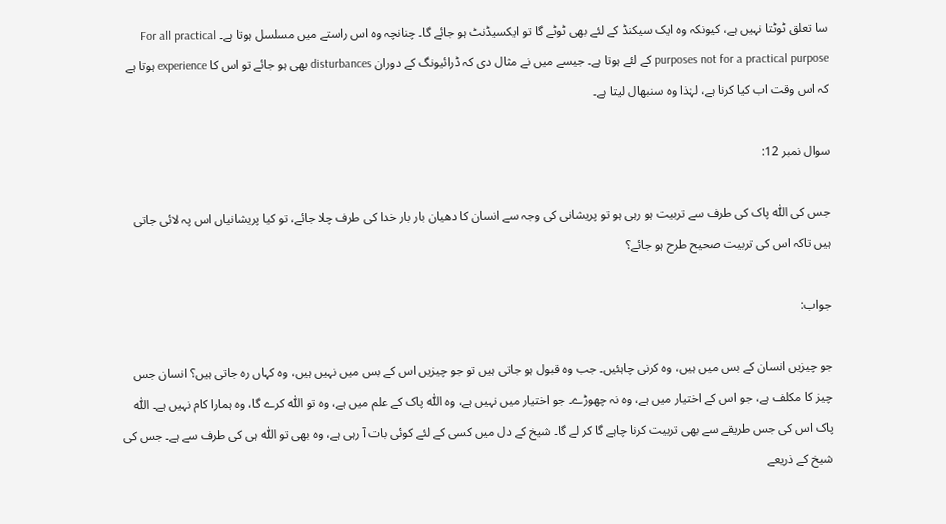سا تعلق ٹوٹتا نہیں ہے، کیونکہ وہ ایک سیکنڈ کے لئے بھی ٹوٹے گا تو ایکسیڈنٹ ہو جائے گا۔ چنانچہ وہ اس راستے میں مسلسل ہوتا ہے۔ For all practical purposes not for a practical purpose کے لئے ہوتا ہے۔ جیسے میں نے مثال دی کہ ڈرائیونگ کے دوران disturbances بھی ہو جائے تو اس کا experience ہوتا ہے کہ اس وقت اب کیا کرنا ہے، لہٰذا وہ سنبھال لیتا ہے۔

سوال نمبر 12:

جس کی اللّٰہ پاک کی طرف سے تربیت ہو رہی ہو تو پریشانی کی وجہ سے انسان کا دھیان بار بار خدا کی طرف چلا جائے، تو کیا پریشانیاں اس پہ لائی جاتی ہیں تاکہ اس کی تربیت صحیح طرح ہو جائے؟

جواب:

جو چیزیں انسان کے بس میں ہیں، وہ کرنی چاہئیں۔ جب وہ قبول ہو جاتی ہیں تو جو چیزیں اس کے بس میں نہیں ہیں، وہ کہاں رہ جاتی ہیں؟ انسان جس چیز کا مکلف ہے، جو اس کے اختیار میں ہے، وہ نہ چھوڑے۔ جو اختیار میں نہیں ہے، وہ اللّٰہ پاک کے علم میں ہے، وہ تو اللّٰہ کرے گا، وہ ہمارا کام نہیں ہے۔ اللّٰہ پاک اس کی جس طریقے سے بھی تربیت کرنا چاہے گا کر لے گا۔ شیخ کے دل میں کسی کے لئے کوئی بات آ رہی ہے، وہ بھی تو اللّٰہ ہی کی طرف سے ہے۔ جس کی شیخ کے ذریعے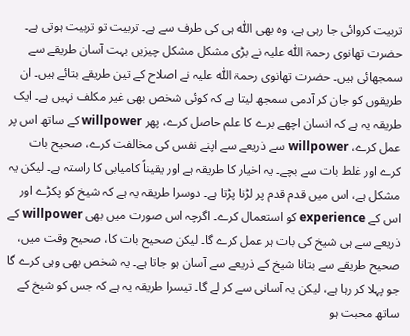تربیت کروائی جا رہی ہے، وہ بھی اللّٰہ ہی کی طرف سے ہے۔ تربیت تو تربیت ہوتی ہے۔ حضرت تھانوی رحمۃ اللّٰہ علیہ نے بڑی مشکل مشکل چیزیں بہت آسان طریقے سے سمجھائی ہیں۔ حضرت تھانوی رحمۃ اللّٰہ علیہ نے اصلاح کے تین طریقے بتائے ہیں۔ ان طریقوں کو جان کر آدمی سمجھ لیتا ہے کہ کوئی شخص بھی غیر مکلف نہیں ہے۔ ایک طریقہ یہ ہے کہ انسان اچھے برے کا علم حاصل کرے، پھر willpower کے ساتھ اس پر عمل کرے، willpower سے ذریعے سے اپنے نفس کی مخالفت کرے، صحیح بات کرے اور غلط بات سے بچے۔ یہ اخیار کا طریقہ ہے اور یقیناً کامیابی کا راستہ ہے۔ لیکن یہ مشکل ہے، اس میں قدم قدم پر لڑنا پڑتا ہے۔ دوسرا طریقہ یہ ہے کہ شیخ کو پکڑے اور اس کے experience کو استعمال کرے۔ اگرچہ اس صورت میں بھی willpower کے ذریعے سے ہی شیخ کی بات ہر عمل کرے گا۔ لیکن صحیح بات کا، صحیح وقت میں، صحیح طریقے سے بتانا شیخ کے ذریعے سے آسان ہو جاتا ہے۔ یہ شخص بھی وہی کرے گا جو پہلا کر رہا ہے، لیکن یہ آسانی سے کر لے گا۔ تیسرا طریقہ یہ ہے کہ جس کو شیخ کے ساتھ محبت ہو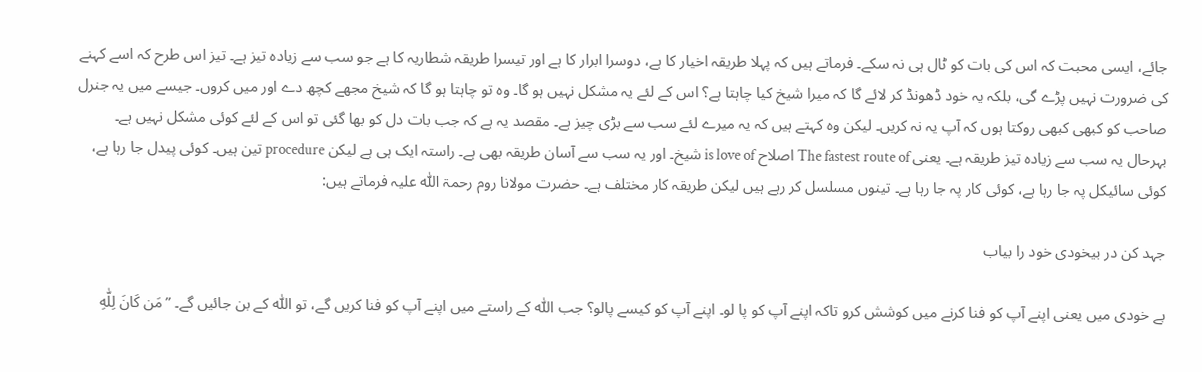جائے، ایسی محبت کہ اس کی بات کو ٹال ہی نہ سکے۔ فرماتے ہیں کہ پہلا طریقہ اخیار کا ہے، دوسرا ابرار کا ہے اور تیسرا طریقہ شطاریہ کا ہے جو سب سے زیادہ تیز ہے۔ تیز اس طرح کہ اسے کہنے کی ضرورت نہیں پڑے گی، بلکہ یہ خود ڈھونڈ کر لائے گا کہ میرا شیخ کیا چاہتا ہے؟ اس کے لئے یہ مشکل نہیں ہو گا۔ وہ تو چاہتا ہو گا کہ شیخ مجھے کچھ دے اور میں کروں۔ جیسے میں یہ جنرل صاحب کو کبھی کبھی روکتا ہوں کہ آپ یہ نہ کریں۔ لیکن وہ کہتے ہیں کہ یہ میرے لئے سب سے بڑی چیز ہے۔ مقصد یہ ہے کہ جب بات دل کو بھا گئی تو اس کے لئے کوئی مشکل نہیں ہے۔ بہرحال یہ سب سے زیادہ تیز طریقہ ہے۔ یعنی The fastest route of اصلاح is love of شیخ۔ اور یہ سب سے آسان طریقہ بھی ہے۔ راستہ ایک ہی ہے لیکن procedure تین ہیں۔ کوئی پیدل جا رہا ہے، کوئی سائیکل پہ جا رہا ہے، کوئی کار پہ جا رہا ہے۔ تینوں مسلسل کر رہے ہیں لیکن طریقہ کار مختلف ہے۔ حضرت مولانا روم رحمۃ اللّٰہ علیہ فرماتے ہیں:

جہد کن در بیخودی خود را بیاب

بے خودی میں یعنی اپنے آپ کو فنا کرنے میں کوشش کرو تاکہ اپنے آپ کو پا لو۔ اپنے آپ کو کیسے پالو؟ جب اللّٰہ کے راستے میں اپنے آپ کو فنا کریں گے، تو اللّٰہ کے بن جائیں گے۔ ”مَن کَانَ لِلّٰهِ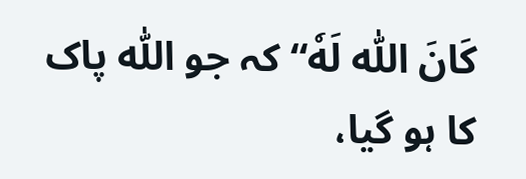کَانَ اللّٰہ لَهٗ“ کہ جو اللّٰہ پاک کا ہو گیا،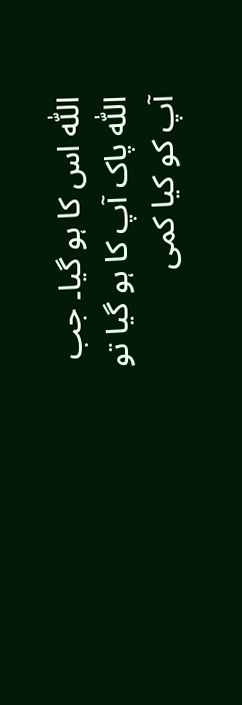اللّٰہ اس کا ہو گیا۔ جب اللّٰہ پاک آپ کا ہو گیا تو آپ کو کیا کمی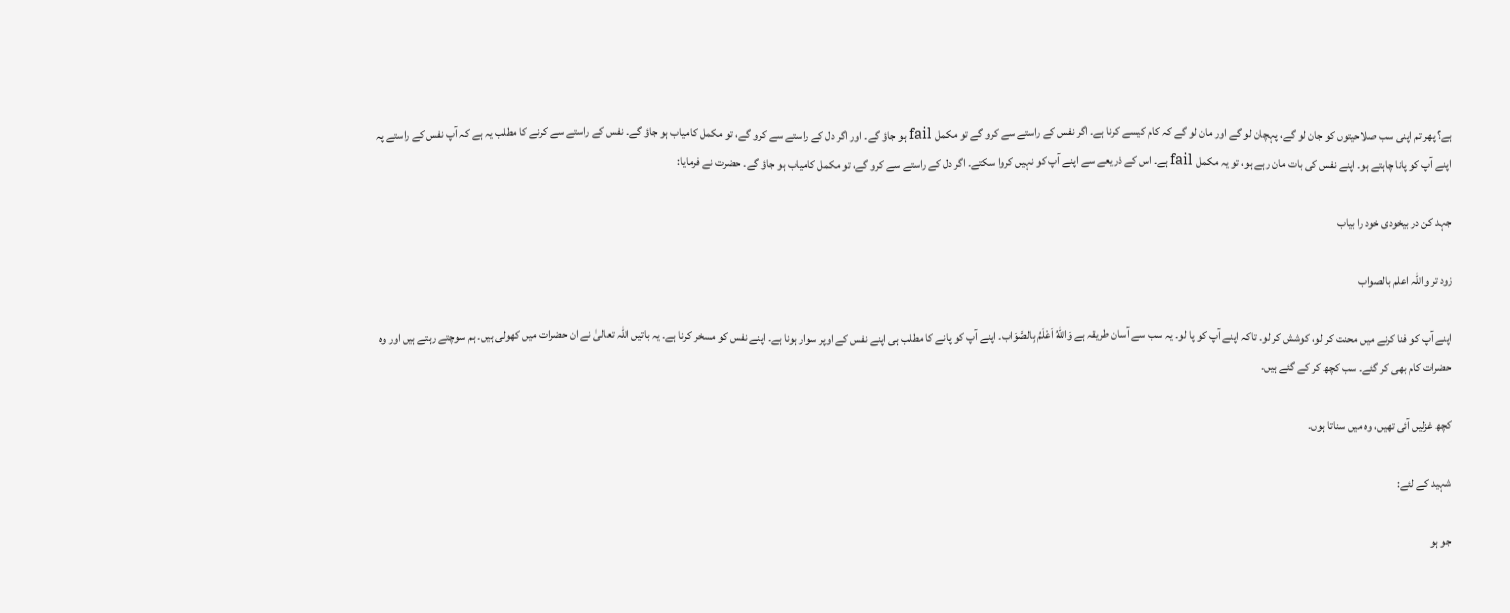ہے؟ پھر تم اپنی سب صلاحیتوں کو جان لو گے، پہچان لو گے اور مان لو گے کہ کام کیسے کرنا ہے۔ اگر نفس کے راستے سے کرو گے تو مکمل fail ہو جاؤ گے۔ اور اگر دل کے راستے سے کرو گے، تو مکمل کامیاب ہو جاؤ گے۔ نفس کے راستے سے کرنے کا مطلب یہ ہے کہ آپ نفس کے راستے پہ اپنے آپ کو پانا چاہتے ہو۔ اپنے نفس کی بات مان رہے ہو، تو یہ مکمل fail ہے۔ اس کے ذریعے سے اپنے آپ کو نہیں کروا سکتے۔ اگر دل کے راستے سے کرو گے، تو مکمل کامیاب ہو جاؤ گے۔ حضرت نے فرمایا:

جہد کن در بیخودی خود را بیاب

زود تر واللّٰہ اعلم بالصواب

اپنے آپ کو فنا کرنے میں محنت کر لو، کوشش کر لو۔ تاکہ اپنے آپ کو پا لو۔ یہ سب سے آسان طریقہ ہے وَاللّٰهُ اَعْلَمُ بِالصَّوَاب۔ اپنے آپ کو پانے کا مطلب ہی اپنے نفس کے اوپر سوار ہونا ہے۔ اپنے نفس کو مسخر کرنا ہے۔ یہ باتیں اللّٰہ تعالیٰ نے ان حضرات میں کھولی ہیں۔ ہم سوچتے رہتے ہیں اور وہ حضرات کام بھی کر گئے۔ سب کچھ کر کے گئے ہیں۔

کچھ غزلیں آئی تھیں، وہ میں سناتا ہوں۔

شہید کے لئے:

جو ہو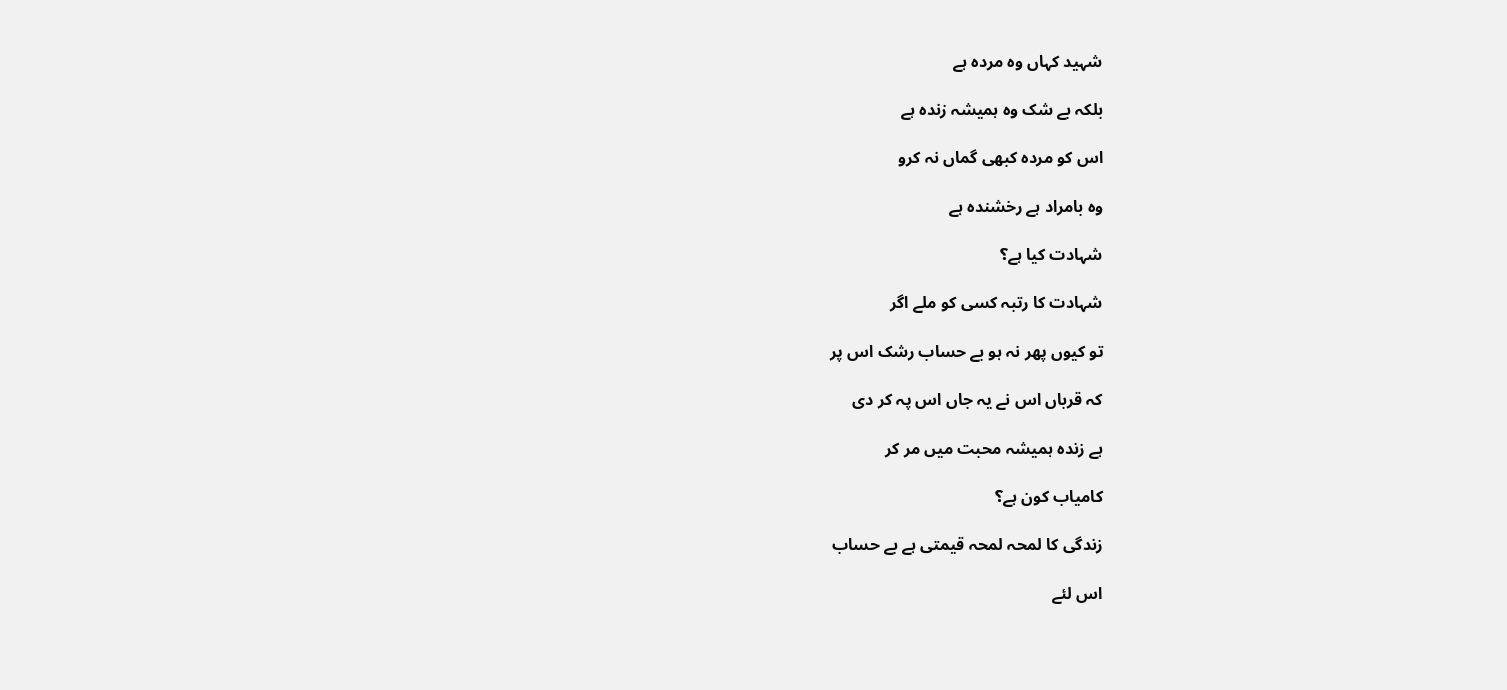شہید کہاں وہ مردہ ہے

بلکہ بے شک وہ ہمیشہ زندہ ہے

اس کو مردہ کبھی گماں نہ کرو

وہ بامراد ہے رخشندہ ہے

شہادت کیا ہے؟

شہادت کا رتبہ کسی کو ملے اگر

تو کیوں پھر نہ ہو بے حساب رشک اس پر

کہ قرباں اس نے یہ جاں اس پہ کر دی

ہے زندہ ہمیشہ محبت میں مر کر

کامیاب کون ہے؟

زندگی کا لمحہ لمحہ قیمتی ہے بے حساب

اس لئے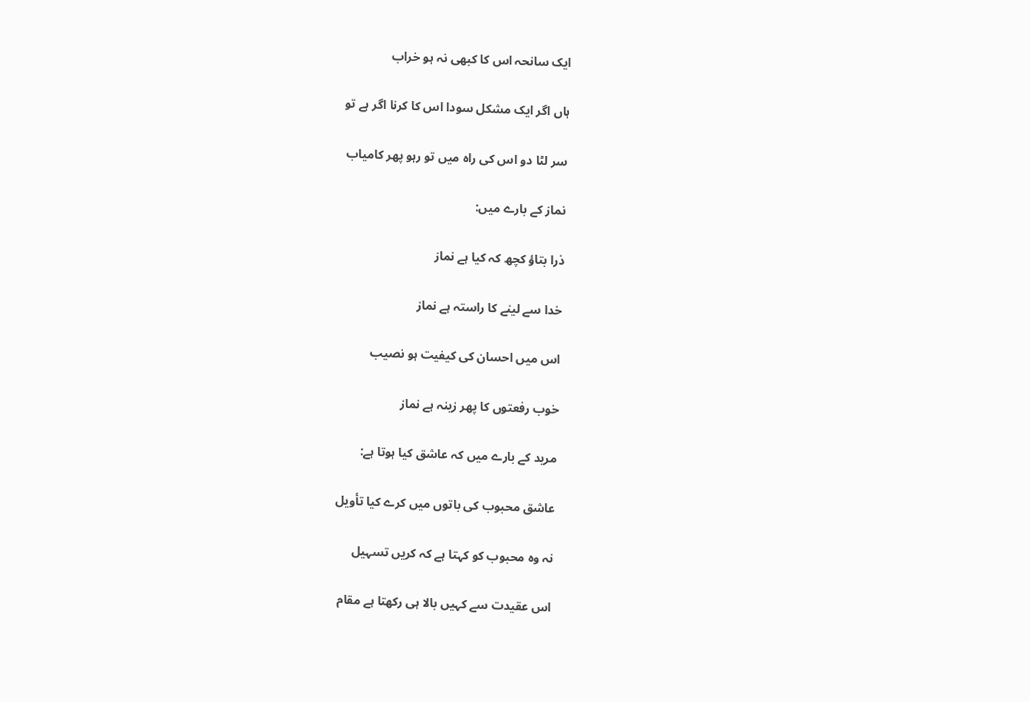ایک سانحہ اس کا کبھی نہ ہو خراب

ہاں اگر ایک مشکل سودا اس کا کرنا اگر ہے تو

سر لٹا دو اس کی راہ میں تو رہو پھر کامیاب

نماز کے بارے میں:

ذرا بتاؤ کچھ کہ کیا ہے نماز

خدا سے لینے کا راستہ ہے نماز

اس میں احسان کی کیفیت ہو نصیب

خوب رفعتوں کا پھر زینہ ہے نماز

مرید کے بارے میں کہ عاشق کیا ہوتا ہے:

عاشق محبوب کی باتوں میں کرے کیا تأویل

نہ وہ محبوب کو کہتا ہے کہ کریں تسہیل

اس عقیدت سے کہیں بالا ہی رکھتا ہے مقام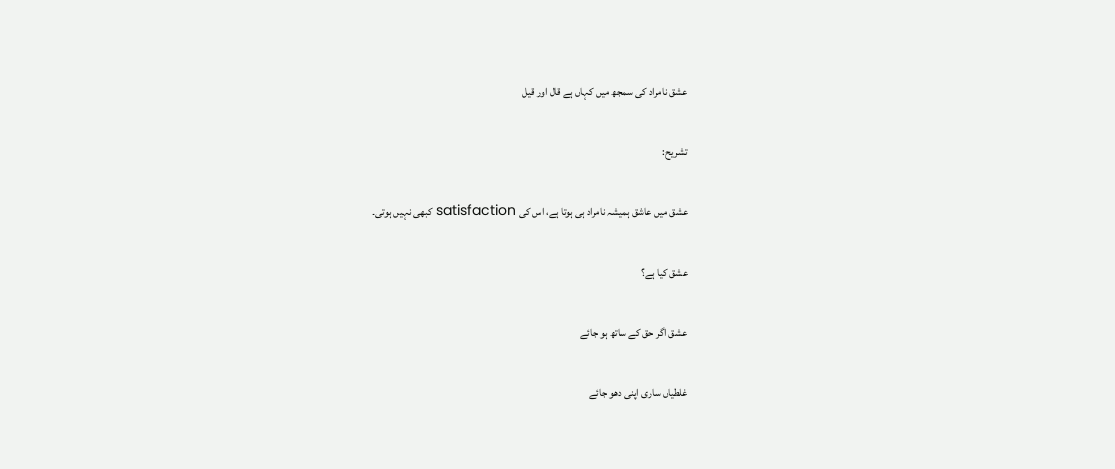عشق نامراد کی سمجھ میں کہاں ہے قال اور قیل

تشریح:

عشق میں عاشق ہمیشہ نامراد ہی ہوتا ہے، اس کی satisfaction کبھی نہیں ہوتی۔

عشق کیا ہے؟

عشق اگر حق کے ساتھ ہو جائے

غلطیاں ساری اپنی دھو جائے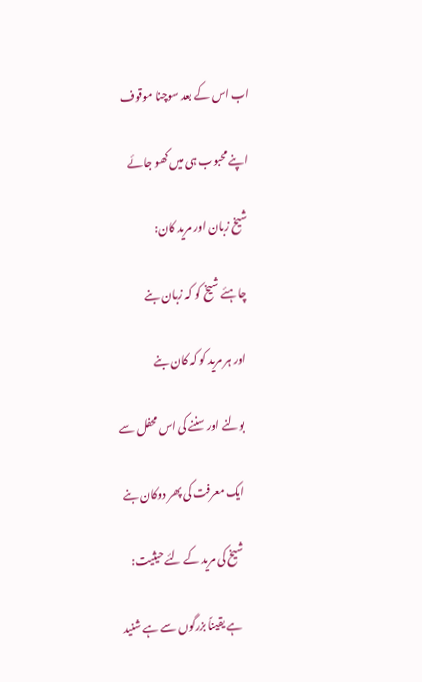اب اس کے بعد سوچنا موقوف

اپنے محبوب ہی میں کھو جائے

شیخ زبان اور مرید کان:

چاہئے شیخ کو کہ زبان بنے

اور ہر مرید کو کہ کان بنے

بولنے اور سننے کی اس محفل سے

ایک معرفت کی پھر دوکان بنے

شیخ کی مرید کے لئے حیثیت:

ہے یقیناً بزرگوں سے ہے شنید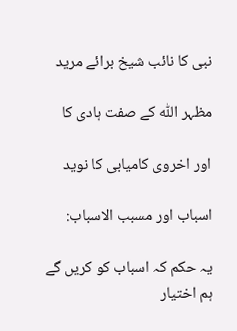نبی کا نائب شیخ برائے مرید

مظہر اللّٰہ کے صفت ہادی کا

اور اخروی کامیابی کا نوید

اسباب اور مسبب الاسباب:

یہ حکم کہ اسباب کو کریں گے ہم اختیار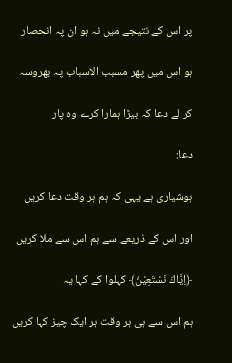پر اس کے نتیجے میں نہ ہو ان پہ انحصار

ہو اس میں پھر مسبب الاسباب پہ بھروسہ

کر لے دعا کہ بیڑا ہمارا کرے وہ پار

دعا:

ہوشیاری ہے یہی کہ ہم ہر وقت دعا کریں

اور اس کے ذریعے سے ہم اس سے ملا کریں

﴿اِيَّاكَ نَسْتَعِيْنُ﴾ کہلوا کے کہا یہ

ہم اس سے ہی ہر وقت ہر ایک چیز کہا کریں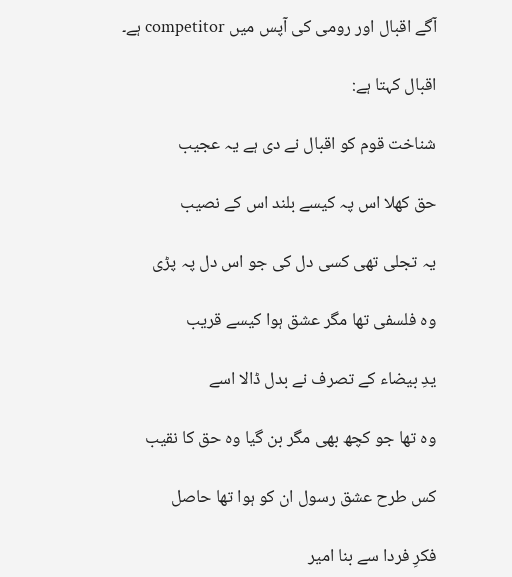آگے اقبال اور رومی کی آپس میں competitor ہے۔

اقبال کہتا ہے:

شناخت قوم کو اقبال نے دی ہے یہ عجیب

حق کھلا اس پہ کیسے بلند اس کے نصیب

یہ تجلی تھی کسی دل کی جو اس دل پہ پڑی

وہ فلسفی تھا مگر عشق ہوا کیسے قریب

یدِ بیضاء کے تصرف نے بدل ڈالا اسے

وہ تھا جو کچھ بھی مگر بن گیا وہ حق کا نقیب

کس طرح عشق رسول ان کو ہوا تھا حاصل

فکرِ فردا سے بنا امیر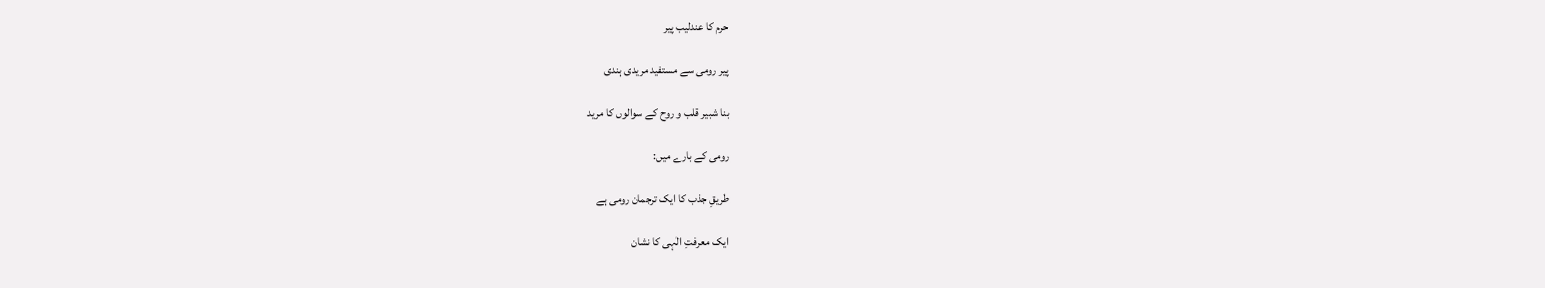حرم کا عندلیب پیر

پیر رومی سے مستفید مریدی ہندی

بنا شبیر قلب و روح کے سوالوں کا مرید

رومی کے بارے میں:

طریقِ جذب کا ایک ترجمان رومی ہے

ایک معرفتِ الٰہی کا نشان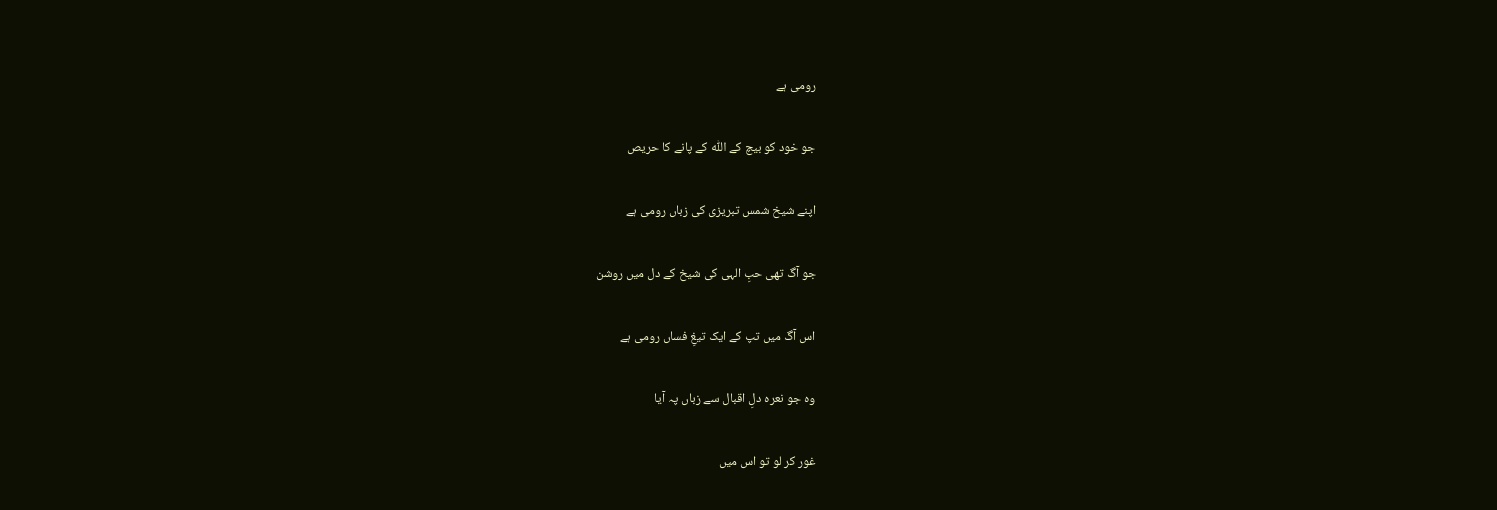رومی ہے

جو خود کو بیچ کے اللّٰہ کے پانے کا حریص

اپنے شیخ شمس تبریزی کی زباں رومی ہے

جو آگ تھی حبِ الہی کی شیخ کے دل میں روشن

اس آگ میں تپ کے ایک تیغِ فساں رومی ہے

وہ جو نعرہ دلِ اقبال سے زباں پہ آیا

غور کر لو تو اس میں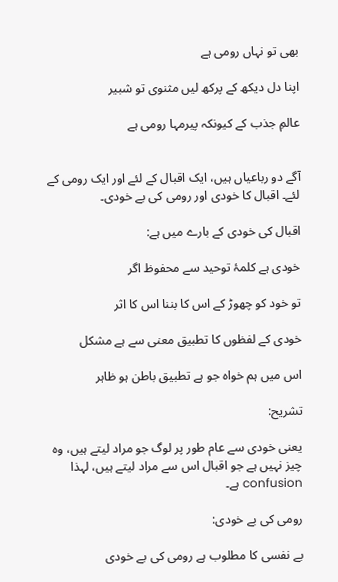بھی تو نہاں رومی ہے

اپنا دل دیکھ کے پرکھ لیں مثنوی تو شبیر

عالمِ جذب کے کیونکہ پیرمہا رومی ہے


آگے دو رباعیاں ہیں، ایک اقبال کے لئے اور ایک رومی کے لئے۔ اقبال کا خودی اور رومی کی بے خودی۔

اقبال کی خودی کے بارے میں ہے:

خودی ہے کلمۂ توحید سے محفوظ اگر

تو خود کو چھوڑ کے اس کا بننا اس کا اثر

خودی کے لفظوں کا تطبیق معنی سے ہے مشکل

اس میں ہم خواہ جو ہے تطبیق باطن ہو ظاہر

تشریح:

یعنی خودی سے عام طور پر لوگ جو مراد لیتے ہیں، وہ چیز نہیں ہے جو اقبال اس سے مراد لیتے ہیں، لہذا confusion ہے۔

رومی کی بے خودی:

بے نفسی کا مطلوب ہے رومی کی بے خودی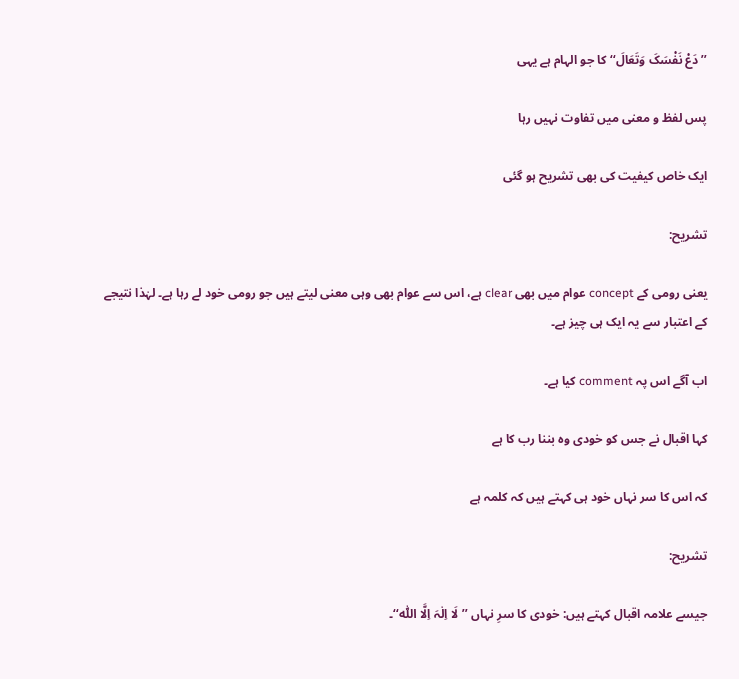’’دَعْ نَفْسَکَ وَتَعَالَ‘‘ کا جو الہام ہے یہی

پس لفظ و معنی میں تفاوت نہیں رہا

ایک خاص کیفیت کی بھی تشریح ہو گئی

تشریح:

یعنی رومی کے concept عوام میں بھی clear ہے، اس سے عوام بھی وہی معنی لیتے ہیں جو رومی خود لے رہا ہے۔ لہٰذا نتیجے کے اعتبار سے یہ ایک ہی چیز ہے۔

اب آگے اس پہ comment کیا ہے۔

کہا اقبال نے جس کو خودی وہ بننا رب کا ہے

کہ اس کا سر نہاں خود ہی کہتے ہیں کہ کلمہ ہے

تشریح:

جیسے علامہ اقبال کہتے ہیں: خودی کا سرِ نہاں ’’لَا اِلٰہَ اِلَّا اللّٰہ‘‘۔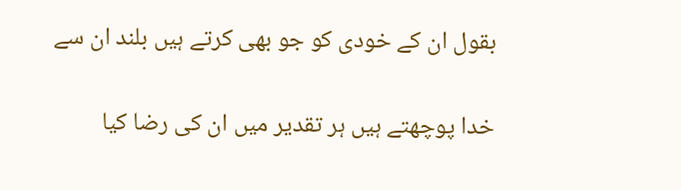بقول ان کے خودی کو جو بھی کرتے ہیں بلند ان سے

خدا پوچھتے ہیں ہر تقدیر میں ان کی رضا کیا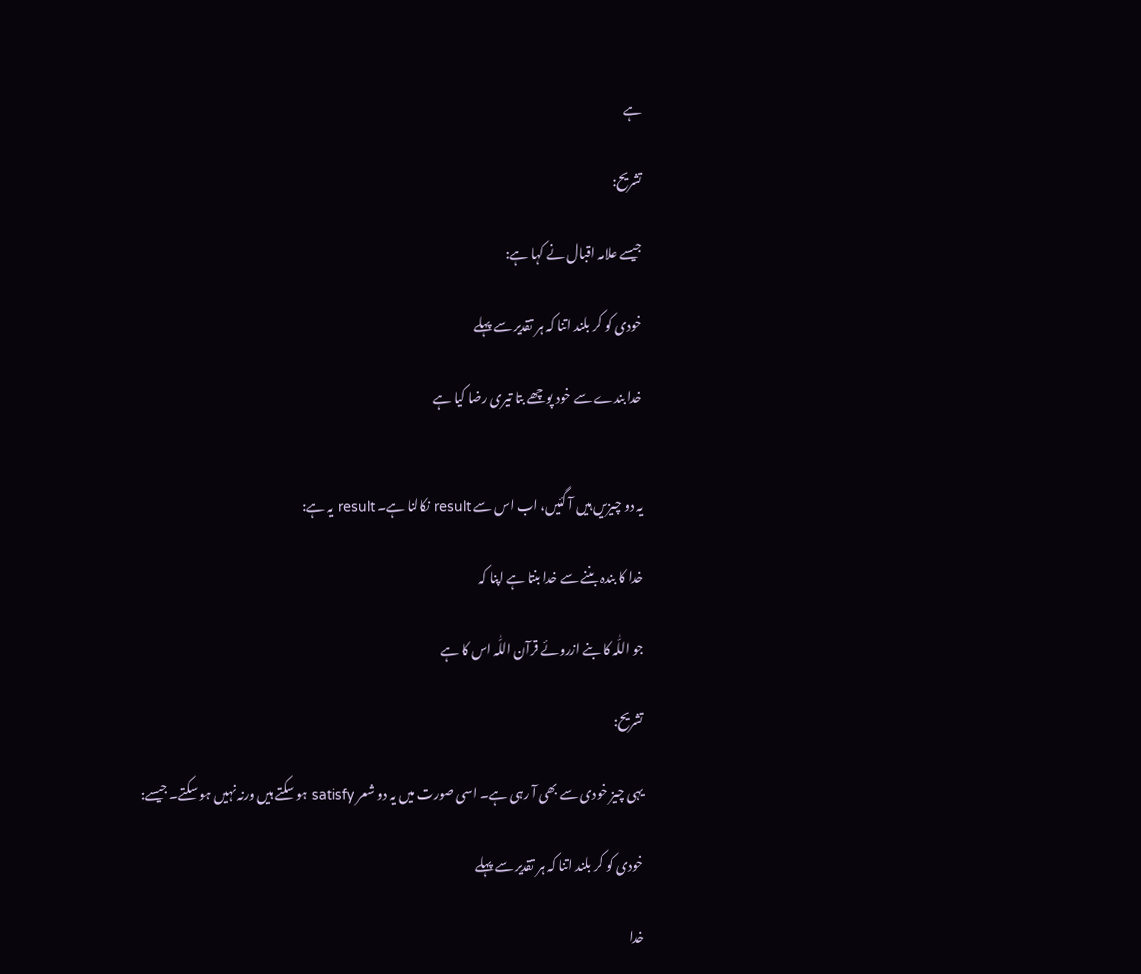ہے

تشریح:

جیسے علامہ اقبال نے کہا ہے:

خودی کو کر بلند اتنا کہ ہر تقدیر سے پہلے

خدا بندے سے خود پوچھے بتا تیری رضا کیا ہے


یہ دو چیزیں ہیں آ گئیں، اب اس سے result نکالنا ہے۔ result یہ ہے:

خدا کا بندہ بننے سے خدا بنتا ہے اپنا کہ

جو اللّٰہ کا بنے ازروئے قرآن اللّٰہ اس کا ہے

تشریح:

یہی چیز خودی سے بھی آ رہی ہے۔ اسی صورت میں یہ دو شعر satisfy ہو سکتے ہیں ورنہ نہیں ہو سکتے۔ جیسے:

خودی کو کر بلند اتنا کہ ہر تقدیر سے پہلے

خدا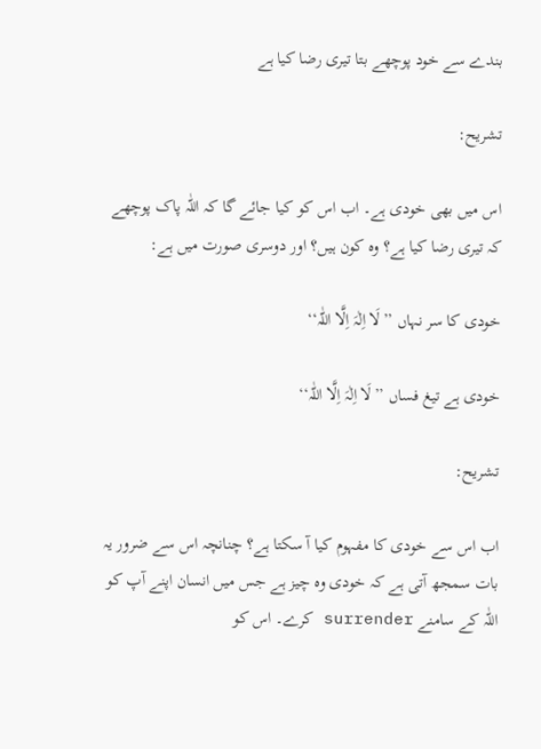بندے سے خود پوچھے بتا تیری رضا کیا ہے

تشریح:

اس میں بھی خودی ہے۔ اب اس کو کیا جائے گا کہ اللّٰہ پاک پوچھے کہ تیری رضا کیا ہے؟ وہ کون ہیں؟ اور دوسری صورت میں ہے:

خودی کا سر نہاں ’’لَا اِلٰہَ اِلَّا اللّٰہ‘‘

خودی ہے تیغ فساں ’’لَا اِلٰہَ اِلَّا اللّٰہ‘‘

تشریح:

اب اس سے خودی کا مفہوم کیا آ سکتا ہے؟ چنانچہ اس سے ضرور یہ بات سمجھ آتی ہے کہ خودی وہ چیز ہے جس میں انسان اپنے آپ کو اللّٰہ کے سامنے surrender کرے۔ اس کو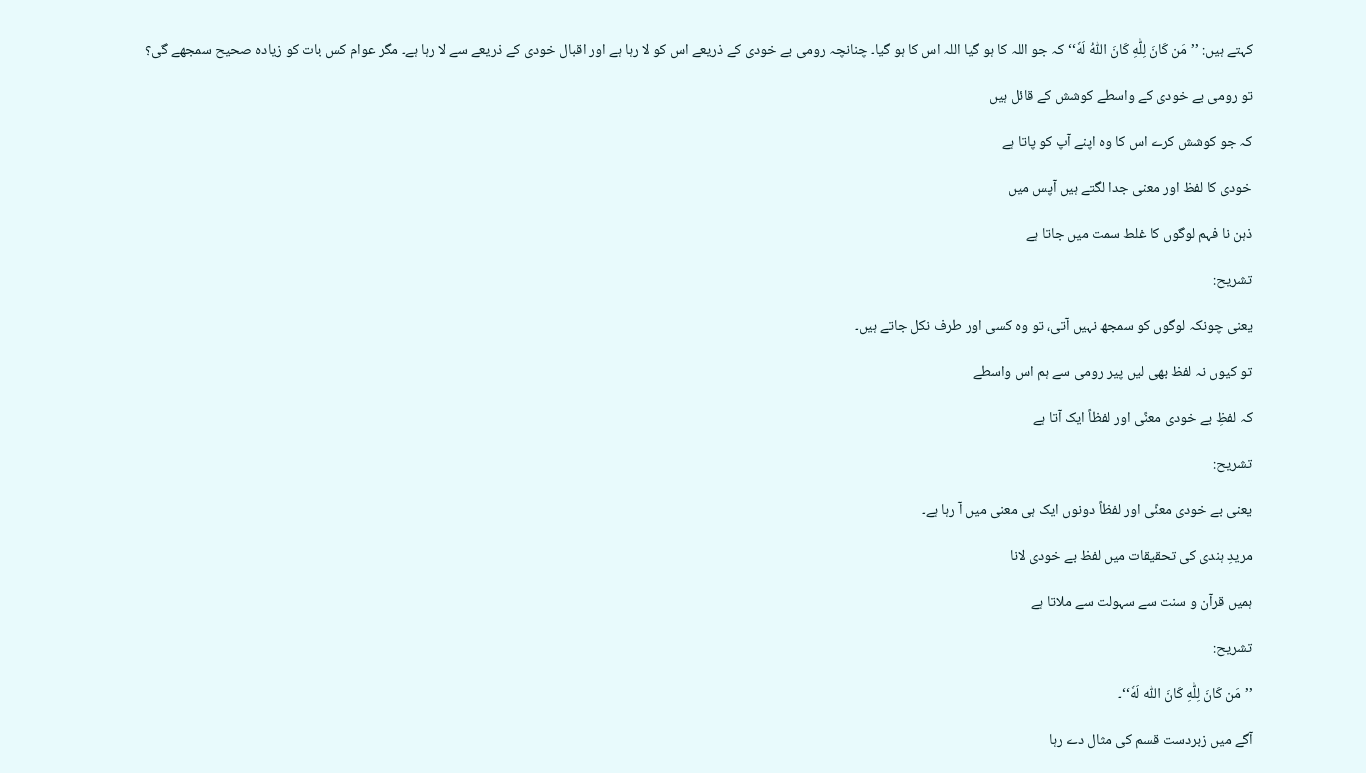کہتے ہیں: ’’مَن کَانَ لِلّٰهِ کَانَ اللّٰهُ لَهٗ‘‘ کہ جو اللہ کا ہو گیا اللہ اس کا ہو گیا۔ چنانچہ رومی بے خودی کے ذریعے اس کو لا رہا ہے اور اقبال خودی کے ذریعے سے لا رہا ہے۔ مگر عوام کس بات کو زیادہ صحیح سمجھے گی؟

تو رومی بے خودی کے واسطے کوشش کے قائل ہیں

کہ جو کوشش کرے اس کا وہ اپنے آپ کو پاتا ہے

خودی کا لفظ اور معنی جدا لگتے ہیں آپس میں

ذہن نا فہم لوگوں کا غلط سمت میں جاتا ہے

تشریح:

یعنی چونکہ لوگوں کو سمجھ نہیں آتی، تو وہ کسی اور طرف نکل جاتے ہیں۔

تو کیوں نہ لفظ بھی لیں پیر رومی سے ہم اس واسطے

کہ لفظِ بے خودی معنًی اور لفظاً ایک آتا ہے

تشریح:

یعنی بے خودی معنًی اور لفظاً دونوں ایک ہی معنی میں آ رہا ہے۔

مریدِ ہندی کی تحقیقات میں لفظ بے خودی لانا

ہمیں قرآن و سنت سے سہولت سے ملاتا ہے

تشریح:

’’مَن کَانَ لِلّٰهِ کَانَ اللّٰه لَهٗ‘‘۔

آگے میں زبردست قسم کی مثال دے رہا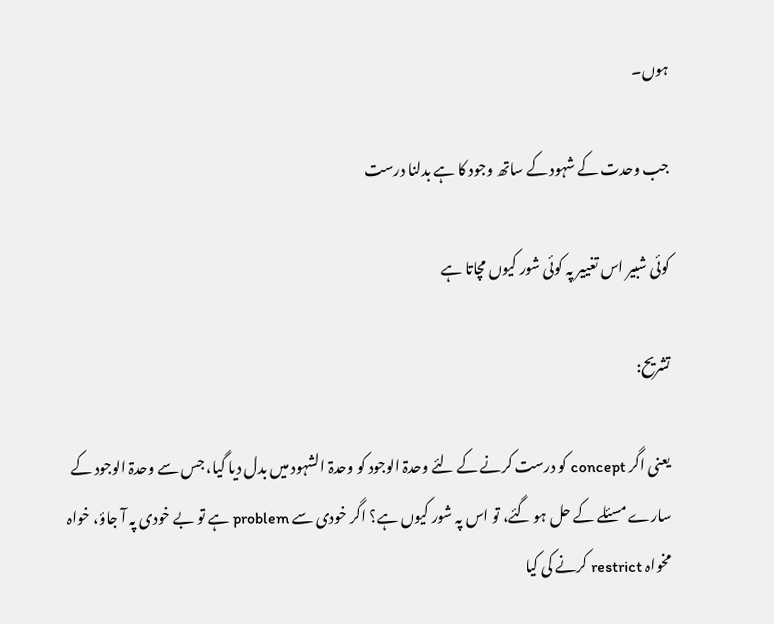ہوں۔

جب وحدت کے شہود کے ساتھ وجود کا ہے بدلنا درست

کوئی شبیر اس تغییر پہ کوئی شور کیوں مچاتا ہے

تشریح:

یعنی اگر concept کو درست کرنے کے لئے وحدۃ الوجود کو وحدۃ الشہود میں بدل دیا گیا، جس سے وحدۃ الوجود کے سارے مسئلے کے حل ہو گئے، تو اس پہ شور کیوں ہے؟ اگر خودی سے problem ہے تو بے خودی پہ آ جاؤ، خواہ مخواہ restrict کرنے کی کیا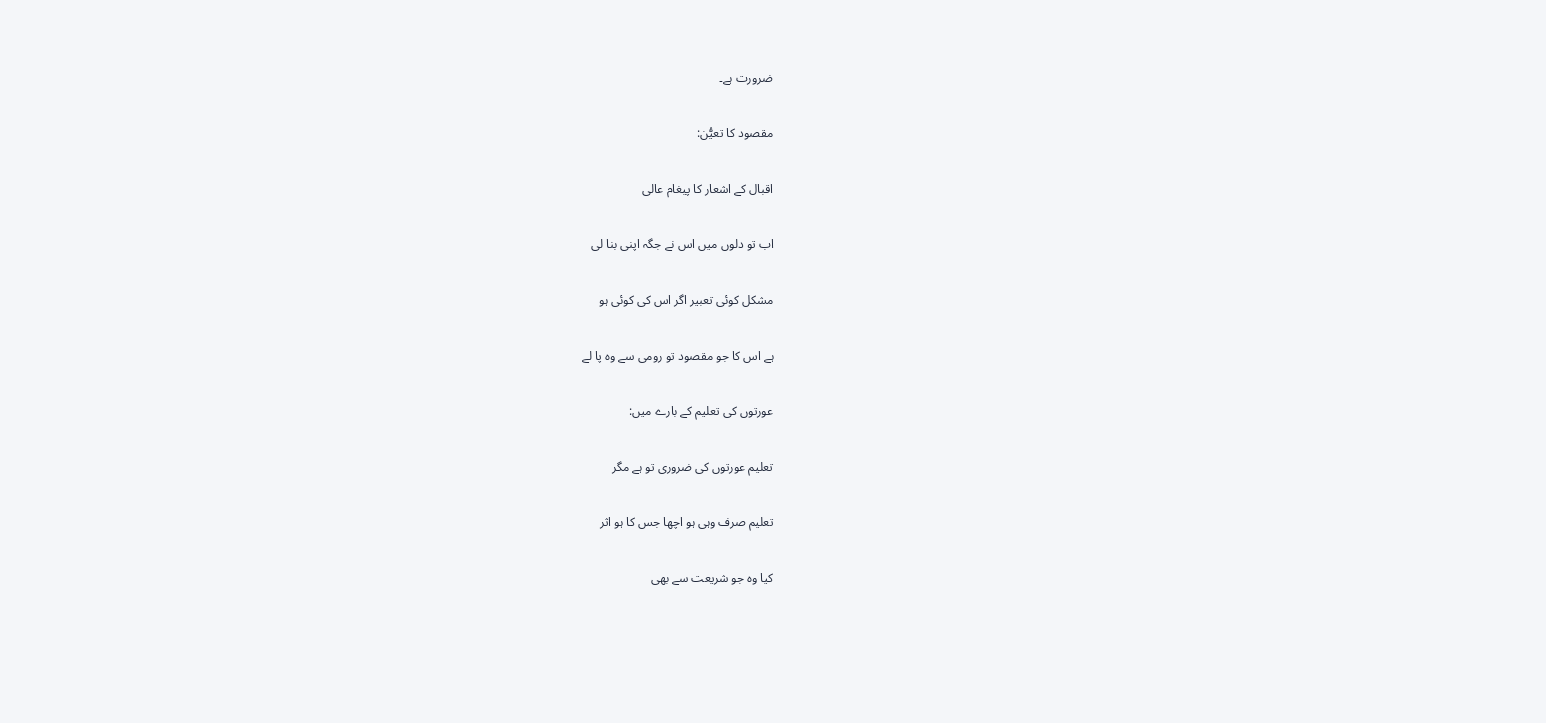ضرورت ہے۔

مقصود کا تعیُّن:

اقبال کے اشعار کا پیغام عالی

اب تو دلوں میں اس نے جگہ اپنی بنا لی

مشکل کوئی تعبیر اگر اس کی کوئی ہو

ہے اس کا جو مقصود تو رومی سے وہ پا لے

عورتوں کی تعلیم کے بارے میں:

تعلیم عورتوں کی ضروری تو ہے مگر

تعلیم صرف وہی ہو اچھا جس کا ہو اثر

کیا وہ جو شریعت سے بھی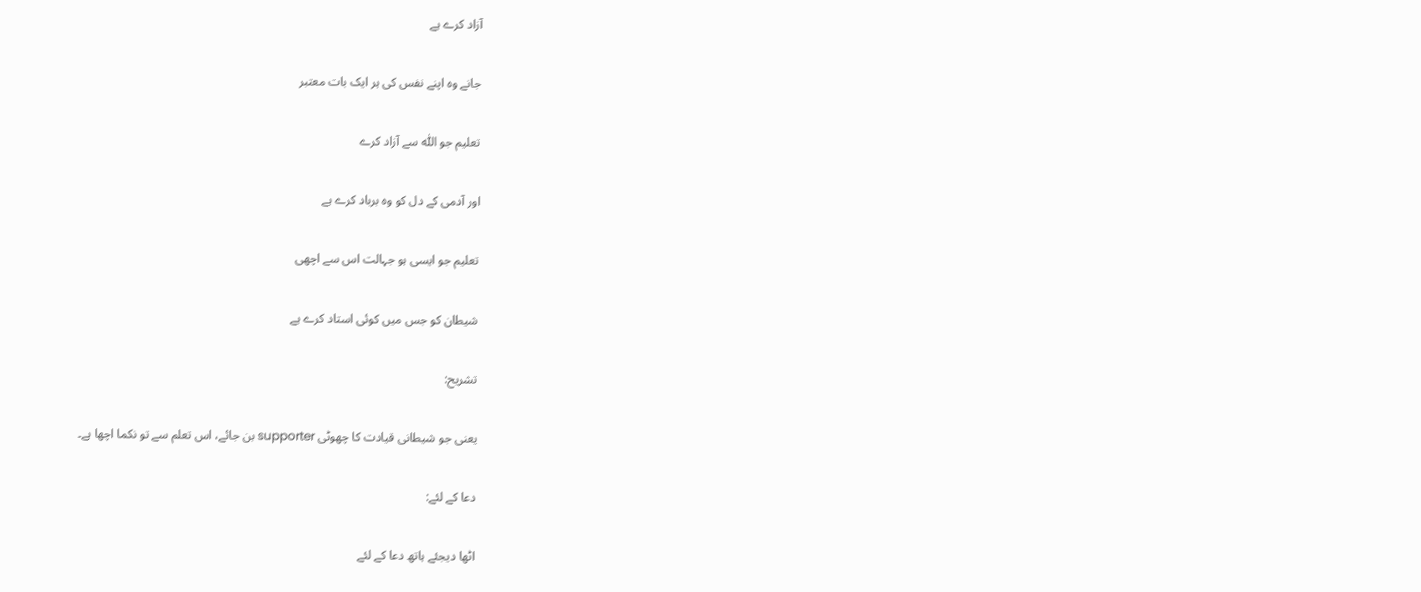آزاد کرے ہے

جانے وہ اپنے نفس کی ہر ایک بات معتبر

تعلیم جو اللّٰہ سے آزاد کرے

اور آدمی کے دل کو وہ برباد کرے ہے

تعلیم جو ایسی ہو جہالت اس سے اچھی

شیطان کو جس میں کوئی استاد کرے ہے

تشریح:

یعنی جو شیطانی قیادت کا چھوٹی supporter بن جائے، اس تعلم سے تو نکما اچھا ہے۔

دعا کے لئے:

اٹھا دیجئے ہاتھ دعا کے لئے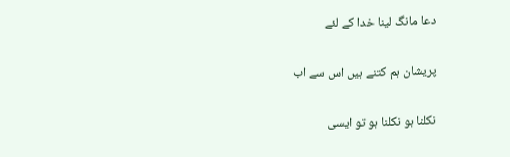دعا مانگ لینا خدا کے لئے

پریشان ہم کتنے ہیں اس سے اب

نکلنا ہو نکلنا ہو تو ایسی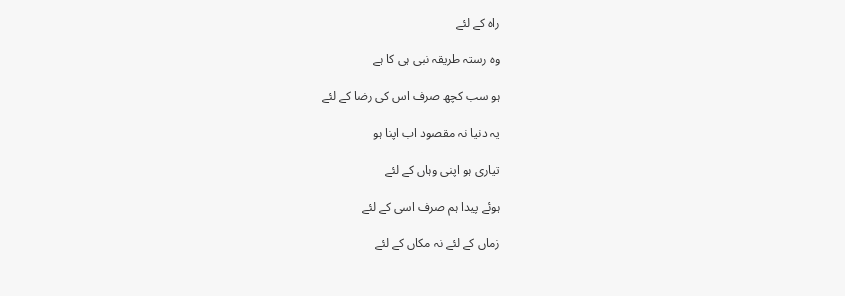راہ کے لئے

وہ رستہ طریقہ نبی ہی کا ہے

ہو سب کچھ صرف اس کی رضا کے لئے

یہ دنیا نہ مقصود اب اپنا ہو

تیاری ہو اپنی وہاں کے لئے

ہوئے پیدا ہم صرف اسی کے لئے

زماں کے لئے نہ مکاں کے لئے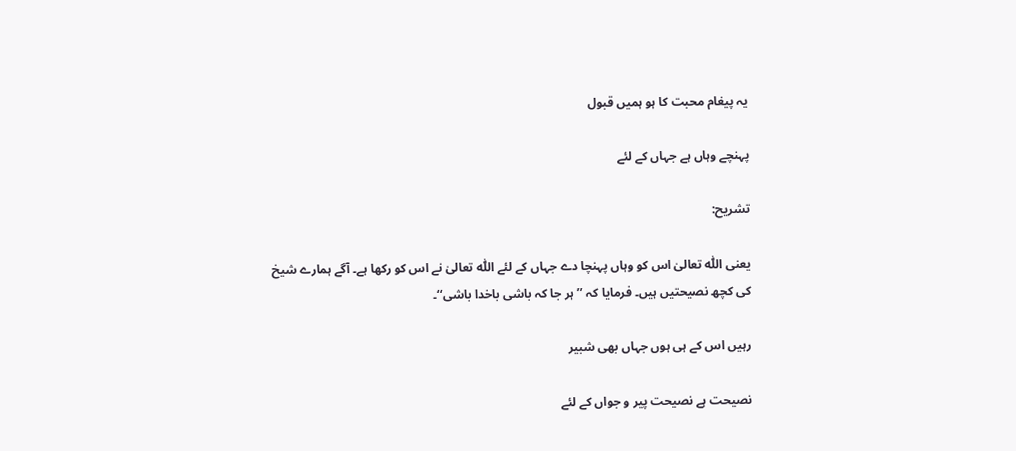یہ پیغام محبت کا ہو ہمیں قبول

پہنچے وہاں ہے جہاں کے لئے

تشریح:

یعنی اللّٰہ تعالیٰ اس کو وہاں پہنچا دے جہاں کے لئے اللّٰہ تعالیٰ نے اس کو رکھا ہے۔ آگے ہمارے شیخ کی کچھ نصیحتیں ہیں۔ فرمایا کہ ’’ہر جا کہ باشی باخدا باشی‘‘۔

رہیں اس کے ہی ہوں جہاں بھی شبیر

نصیحت ہے نصیحت پیر و جواں کے لئے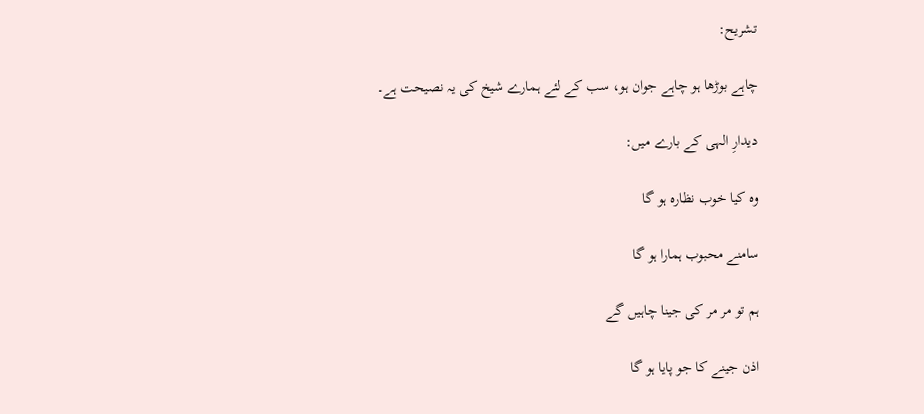تشریح:

چاہے بوڑھا ہو چاہے جوان ہو، سب کے لئے ہمارے شیخ کی یہ نصیحت ہے۔

دیدارِ الہی کے بارے میں:

وہ کیا خوب نظارہ ہو گا

سامنے محبوب ہمارا ہو گا

ہم تو مر مر کی جینا چاہیں گے

اذن جینے کا جو پایا ہو گا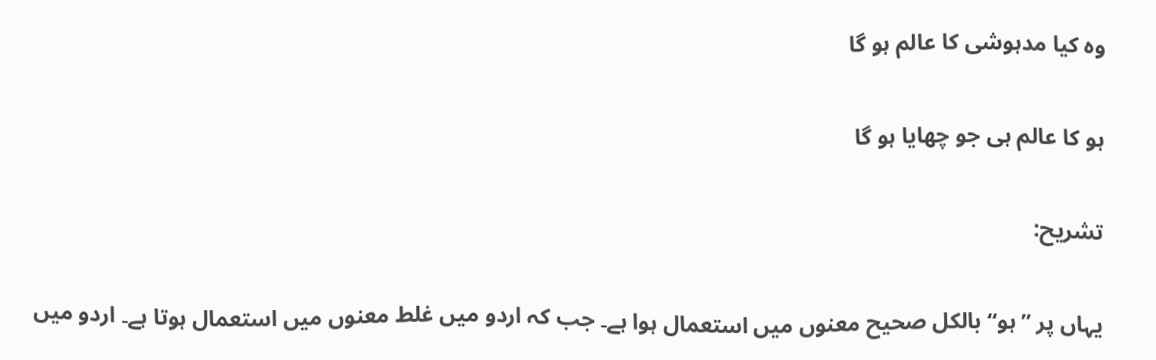وہ کیا مدہوشی کا عالم ہو گا

ہو کا عالم ہی جو چھایا ہو گا

تشریح:

یہاں پر ’’ہو‘‘ بالکل صحیح معنوں میں استعمال ہوا ہے۔ جب کہ اردو میں غلط معنوں میں استعمال ہوتا ہے۔ اردو میں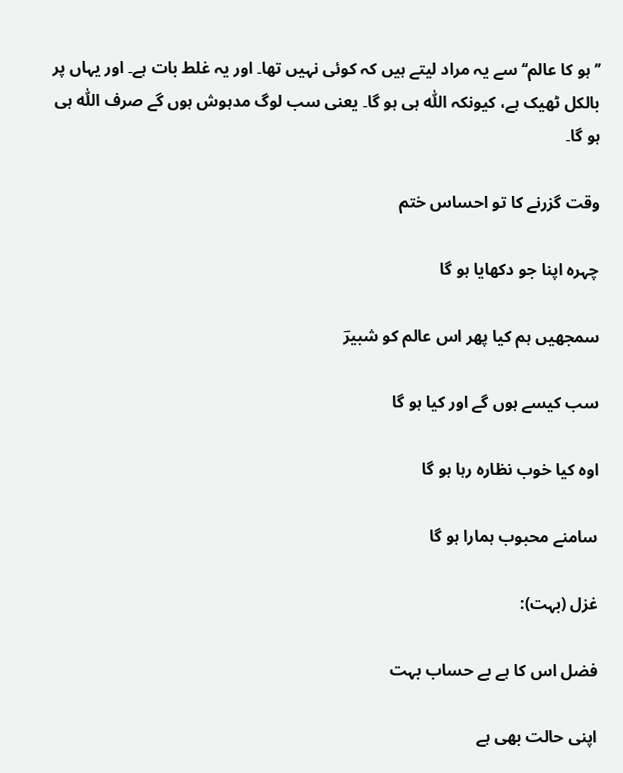’’ہو کا عالم‘‘ سے یہ مراد لیتے ہیں کہ کوئی نہیں تھا۔ اور یہ غلط بات ہے۔ اور یہاں پر بالکل ٹھیک ہے، کیونکہ اللّٰہ ہی ہو گا۔ یعنی سب لوگ مدہوش ہوں گے صرف اللّٰہ ہی ہو گا۔

وقت گزرنے کا تو احساس ختم

چہرہ اپنا جو دکھایا ہو گا

سمجھیں ہم کیا پھر اس عالم کو شبیرؔ

سب کیسے ہوں گے اور کیا ہو گا

اوہ کیا خوب نظارہ رہا ہو گا

سامنے محبوب ہمارا ہو گا

غزل (بہت):

فضل اس کا ہے بے حساب بہت

اپنی حالت بھی ہے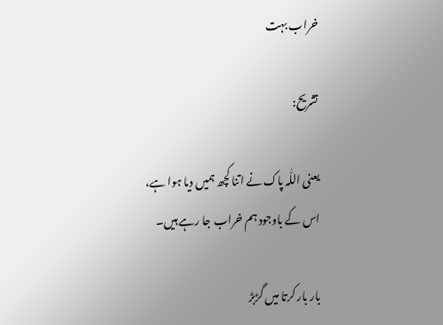خراب بہت

تشریح:

یعنی اللّٰہ پاک نے اتنا کچھ ہمیں دیا ہوا ہے، اس کے باوجود ہم خراب جا رہے ہیں۔

بار بار کرتا میں گڑبڑ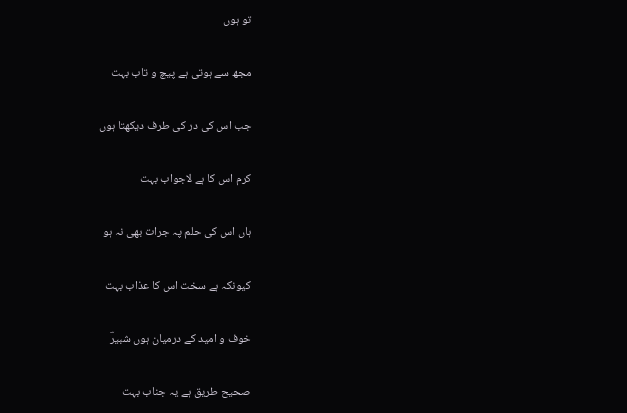تو ہوں

مجھ سے ہوتی ہے پیچ و تاب بہت

جب اس کی در کی طرف دیکھتا ہوں

کرم اس کا ہے لاجواب بہت

ہاں اس کی حلم پہ جرات بھی نہ ہو

کیونکہ ہے سخت اس کا عذاب بہت

خوف و امید کے درمیان ہوں شبیرؔ

صحیح طریق ہے یہ جناب بہت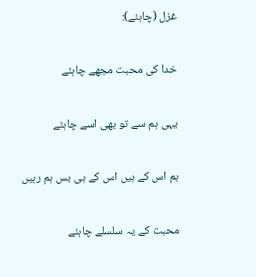غزل (چاہئے):

خدا کی محبت مجھے چاہئے

یہی ہم سے تو بھی اسے چاہئے

ہم اس کے ہیں اس کے ہی بس ہم رہیں

محبت کے یہ سلسلے چاہئے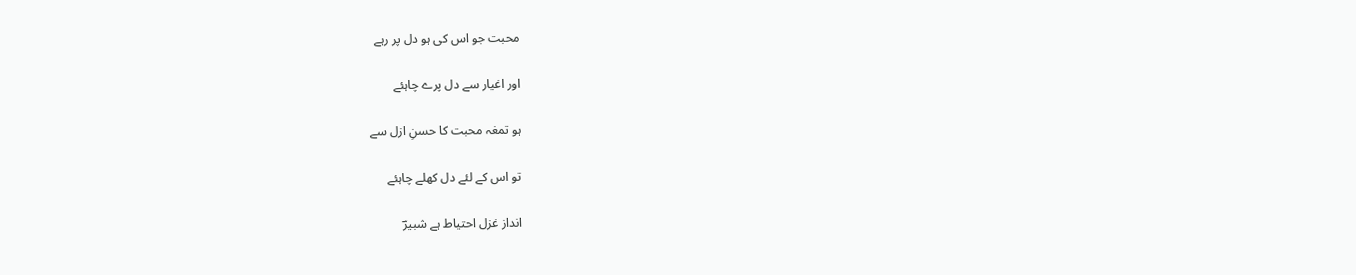محبت جو اس کی ہو دل پر رہے

اور اغیار سے دل پرے چاہئے

ہو تمغہ محبت کا حسنِ ازل سے

تو اس کے لئے دل کھلے چاہئے

انداز غزل احتیاط ہے شبیرؔ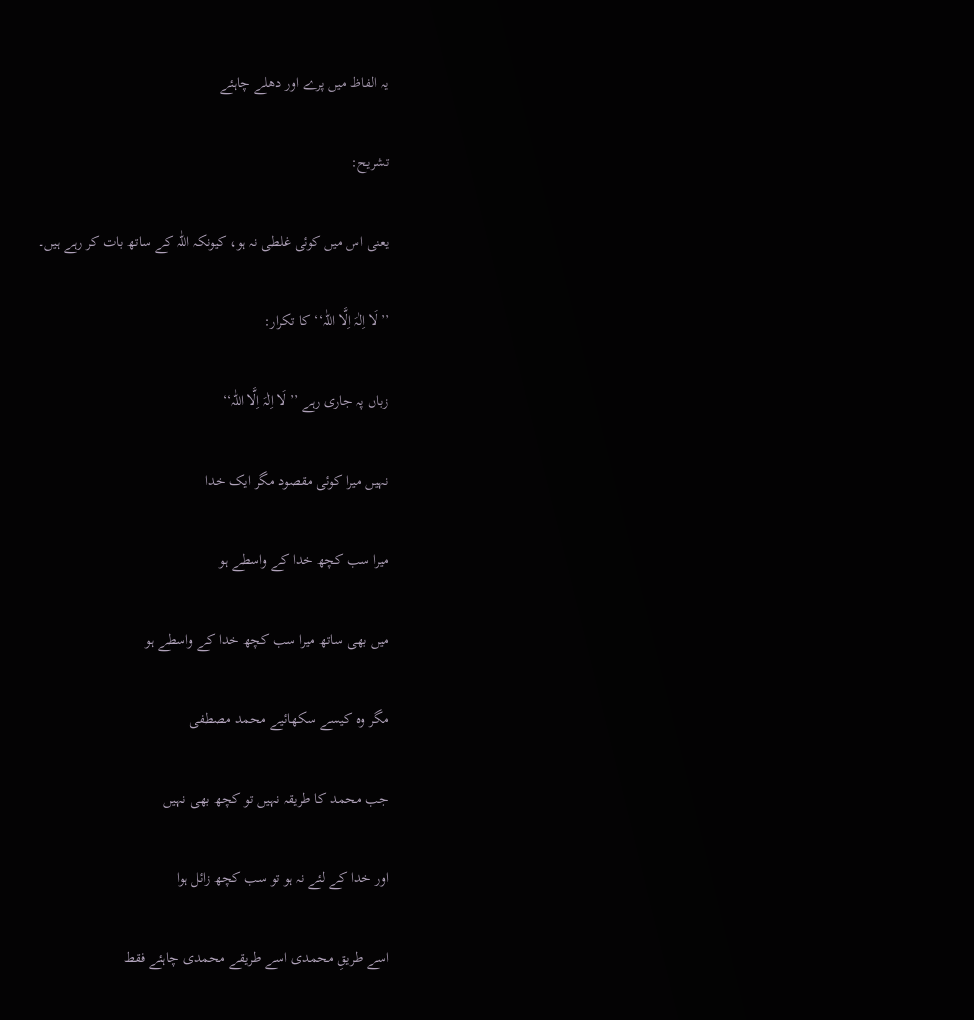یہ الفاظ میں پرے اور دھلے چاہئے

تشریح:

یعنی اس میں کوئی غلطی نہ ہو، کیونکہ اللّٰہ کے ساتھ بات کر رہے ہیں۔

’’لَا اِلٰہَ اِلَّا اللّٰہ‘‘ کا تکرار:

زباں پہ جاری رہے ’’لَا اِلٰہَ اِلَّا اللّٰہ‘‘

نہیں میرا کوئی مقصود مگر ایک خدا

میرا سب کچھ خدا کے واسطے ہو

میں بھی ساتھ میرا سب کچھ خدا کے واسطے ہو

مگر وہ کیسے سکھائیے محمد مصطفی

جب محمد کا طریقہ نہیں تو کچھ بھی نہیں

اور خدا کے لئے نہ ہو تو سب کچھ زائل ہوا

اسے طریقِ محمدی اسے طریقے محمدی چاہئے فقط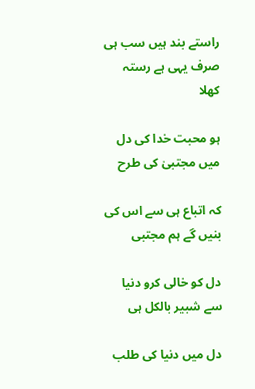راستے بند ہیں سب ہی صرف یہی ہے رستہ کھلا

ہو محبت خدا کی دل میں مجتبیٰ کی طرح

کہ اتباع ہی سے اس کی بنیں گے ہم مجتبی

دل کو خالی کرو دنیا سے شبیر بالکل ہی

دل میں دنیا کی طلب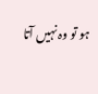ہو تو وہ نہیں آتا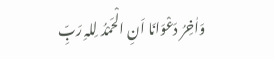وَاٰخِرُ دَعْوَانَا اَنِ الْحَمْدُ لِلہِ رَبِّ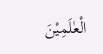الْعٰلَمِیْنَ